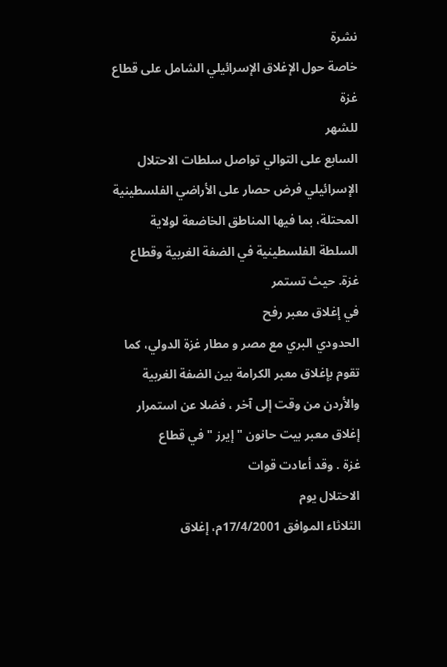نشرة
خاصة حول الإغلاق الإسرائيلي الشامل على قطاع
غزة
للشهر
السابع على التوالي تواصل سلطات الاحتلال
الإسرائيلي فرض حصار على الأراضي الفلسطينية
المحتلة، بما فيها المناطق الخاضعة لولاية
السلطة الفلسطينية في الضفة الغربية وقطاع
غزة. حيث تستمر
في إغلاق معبر رفح
الحدودي البري مع مصر و مطار غزة الدولي، كما
تقوم بإغلاق معبر الكرامة بين الضفة الغربية
والأردن من وقت إلى آخر ، فضلا عن استمرار
إغلاق معبر بيت حانون " إيرز " في قطاع
غزة . وقد أعادت قوات
الاحتلال يوم
الثلاثاء الموافق 17/4/2001م، إغلاق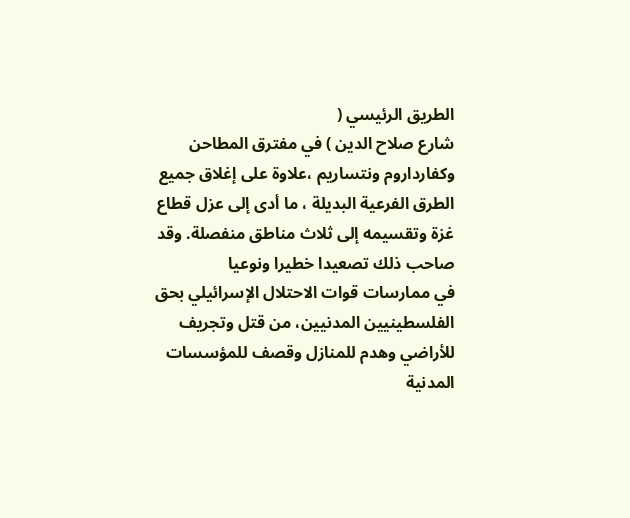الطريق الرئيسي (
شارع صلاح الدين ) في مفترق المطاحن
وكفارداروم ونتساريم ،علاوة على إغلاق جميع
الطرق الفرعية البديلة ، ما أدى إلى عزل قطاع
غزة وتقسيمه إلى ثلاث مناطق منفصلة. وقد صاحب ذلك تصعيدا خطيرا ونوعيا
في ممارسات قوات الاحتلال الإسرائيلي بحق
الفلسطينيين المدنيين، من قتل وتجريف
للأراضي وهدم للمنازل وقصف للمؤسسات المدنية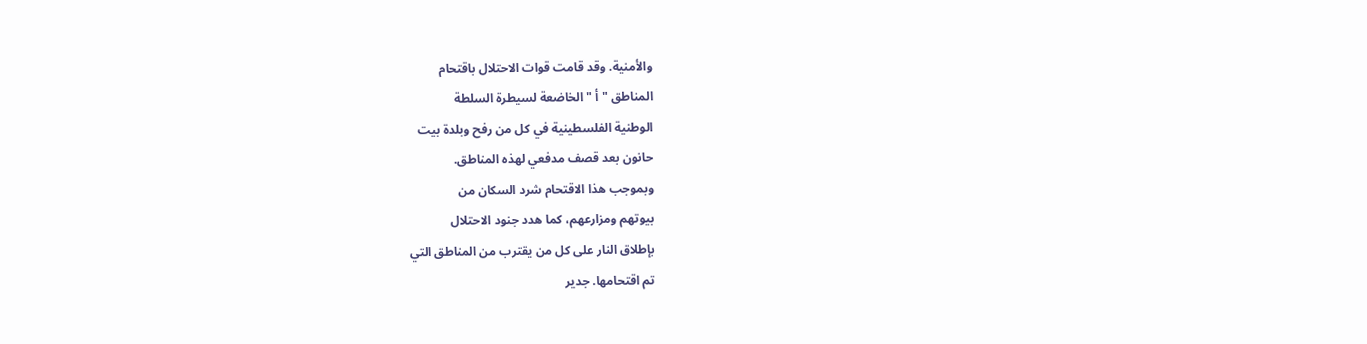والأمنية. وقد قامت قوات الاحتلال باقتحام
المناطق " أ " الخاضعة لسيطرة السلطة
الوطنية الفلسطينية في كل من رفح وبلدة بيت
حانون بعد قصف مدفعي لهذه المناطق.
وبموجب هذا الاقتحام شرد السكان من
بيوتهم ومزارعهم، كما هدد جنود الاحتلال
بإطلاق النار على كل من يقترب من المناطق التي
تم اقتحامها. جدير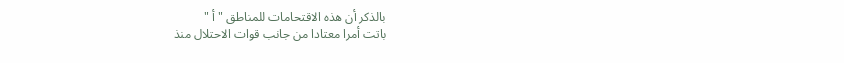بالذكر أن هذه الاقتحامات للمناطق " أ "
باتت أمرا معتادا من جانب قوات الاحتلال منذ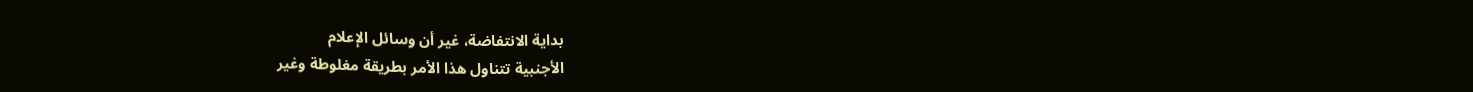بداية الانتفاضة، غير أن وسائل الإعلام
الأجنبية تتناول هذا الأمر بطريقة مغلوطة وغير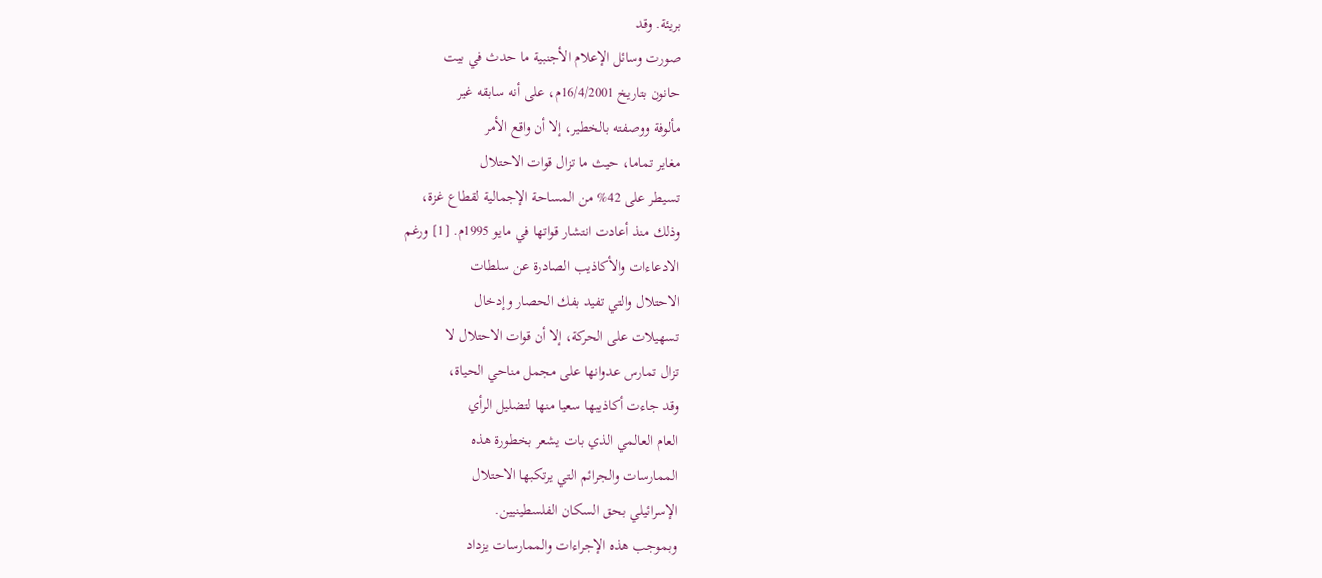بريئة. وقد
صورت وسائل الإعلام الأجنبية ما حدث في بيت
حانون بتاريخ 16/4/2001م، على أنه سابقه غير
مألوفة ووصفته بالخطير، إلا أن واقع الأمر
مغاير تماما، حيث ما تزال قوات الاحتلال
تسيطر على 42% من المساحة الإجمالية لقطاع غزة،
وذلك منذ أعادت انتشار قواتها في مايو 1995م. [1] ورغم
الادعاءات والأكاذيب الصادرة عن سلطات
الاحتلال والتي تفيد بفك الحصار وإدخال
تسهيلات على الحركة، إلا أن قوات الاحتلال لا
تزال تمارس عدوانها على مجمل مناحي الحياة،
وقد جاءت أكاذيبها سعيا منها لتضليل الرأي
العام العالمي الذي بات يشعر بخطورة هذه
الممارسات والجرائم التي يرتكبها الاحتلال
الإسرائيلي بحق السكان الفلسطينيين.
وبموجب هذه الإجراءات والممارسات يزداد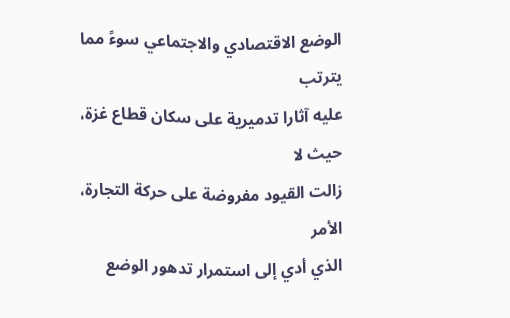الوضع الاقتصادي والاجتماعي سوءً مما يترتب
عليه آثارا تدميرية على سكان قطاع غزة، حيث لا
زالت القيود مفروضة على حركة التجارة، الأمر
الذي أدي إلى استمرار تدهور الوضع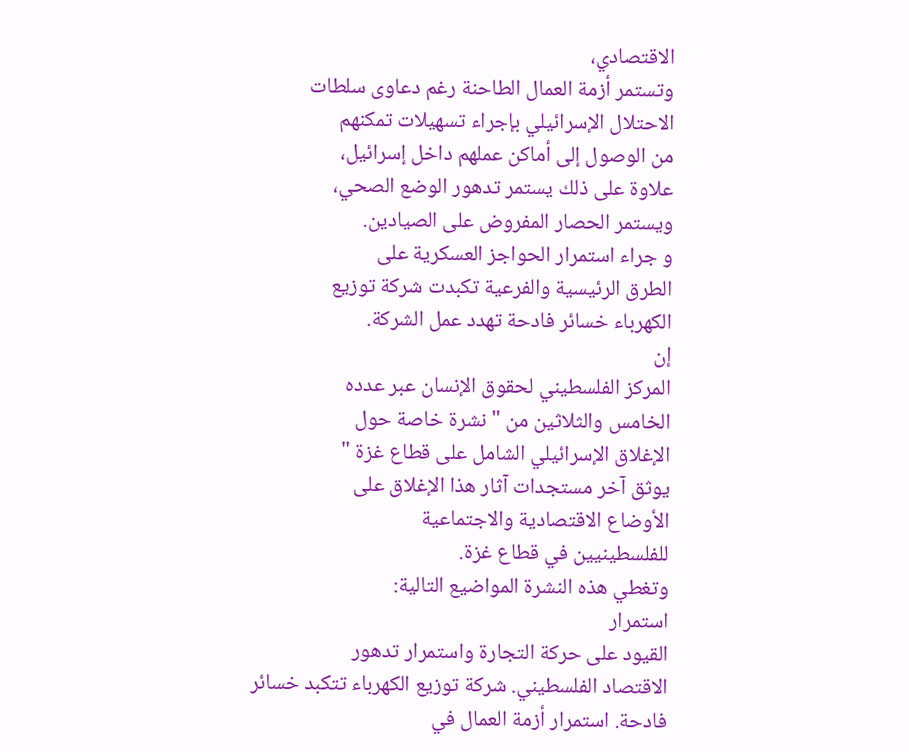الاقتصادي،
وتستمر أزمة العمال الطاحنة رغم دعاوى سلطات
الاحتلال الإسرائيلي بإجراء تسهيلات تمكنهم
من الوصول إلى أماكن عملهم داخل إسرائيل،
علاوة على ذلك يستمر تدهور الوضع الصحي،
ويستمر الحصار المفروض على الصيادين.
و جراء استمرار الحواجز العسكرية على
الطرق الرئيسية والفرعية تكبدت شركة توزيع
الكهرباء خسائر فادحة تهدد عمل الشركة.
إن
المركز الفلسطيني لحقوق الإنسان عبر عدده
الخامس والثلاثين من " نشرة خاصة حول
الإغلاق الإسرائيلي الشامل على قطاع غزة "
يوثق آخر مستجدات آثار هذا الإغلاق على
الأوضاع الاقتصادية والاجتماعية
للفلسطينيين في قطاع غزة.
وتغطي هذه النشرة المواضيع التالية:
استمرار
القيود على حركة التجارة واستمرار تدهور
الاقتصاد الفلسطيني. شركة توزيع الكهرباء تتكبد خسائر
فادحة. استمرار أزمة العمال في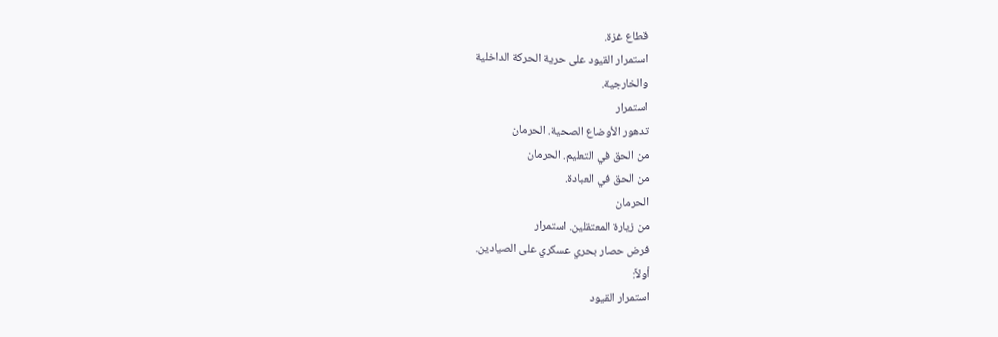قطاع غزة.
استمرار القيود على حرية الحركة الداخلية
والخارجية.
استمرار
تدهور الأوضاع الصحية. الحرمان
من الحق في التعليم. الحرمان
من الحق في العبادة.
الحرمان
من زيارة المعتقلين. استمرار
فرض حصار بحري عسكري على الصيادين.
أولاً:
استمرار القيود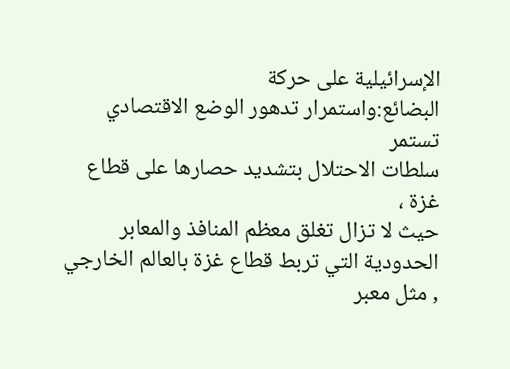الإسرائيلية على حركة
البضائع:واستمرار تدهور الوضع الاقتصادي
تستمر
سلطات الاحتلال بتشديد حصارها على قطاع غزة ،
حيث لا تزال تغلق معظم المنافذ والمعابر
الحدودية التي تربط قطاع غزة بالعالم الخارجي
, مثل معبر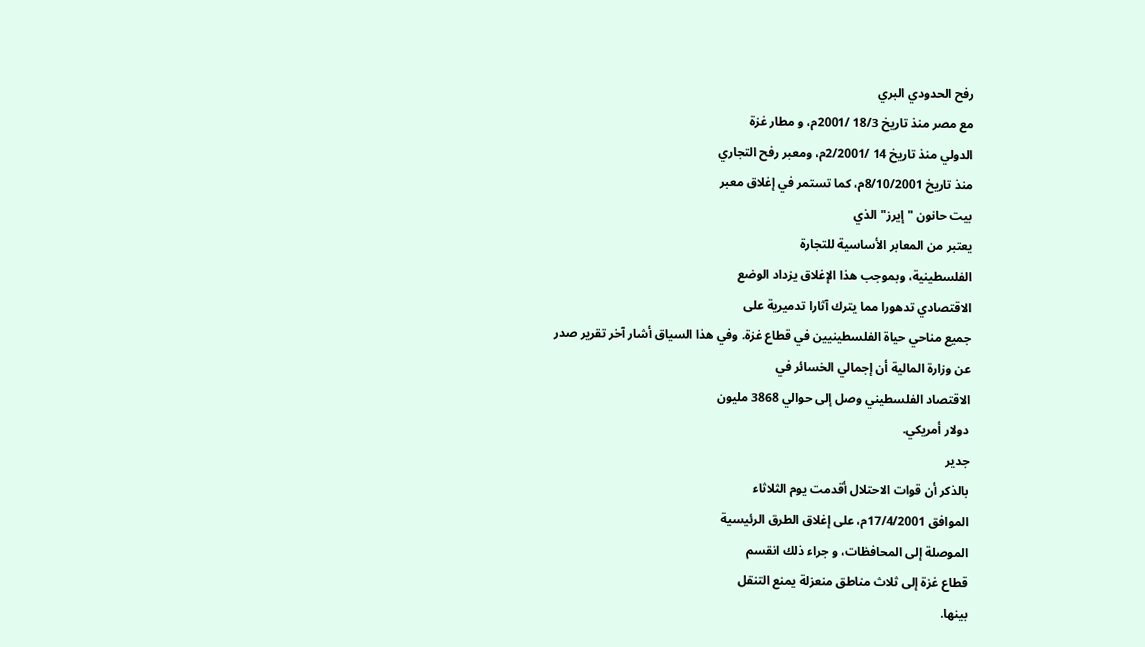رفح الحدودي البري
مع مصر منذ تاريخ 18/3 /2001م، و مطار غزة
الدولي منذ تاريخ 14 /2/2001م، ومعبر رفح التجاري
منذ تاريخ 8/10/2001م، كما تستمر في إغلاق معبر
بيت حانون " إيرز" الذي
يعتبر من المعابر الأساسية للتجارة
الفلسطينية، وبموجب هذا الإغلاق يزداد الوضع
الاقتصادي تدهورا مما يترك آثارا تدميرية على
جميع مناحي حياة الفلسطينيين في قطاع غزة. وفي هذا السياق أشار آخر تقرير صدر
عن وزارة المالية أن إجمالي الخسائر في
الاقتصاد الفلسطيني وصل إلى حوالي 3868 مليون
دولار أمريكي.
جدير
بالذكر أن قوات الاحتلال أقدمت يوم الثلاثاء
الموافق 17/4/2001م، على إغلاق الطرق الرئيسية
الموصلة إلى المحافظات، و جراء ذلك انقسم
قطاع غزة إلى ثلاث مناطق منعزلة يمنع التنقل
بينها.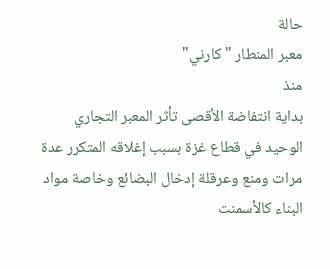حالة
معبر المنطار " كارني"
منذ
بداية انتفاضة الأقصى تأثر المعبر التجاري
الوحيد في قطاع غزة بسبب إغلاقه المتكرر عدة
مرات ومنع وعرقلة إدخال البضائع وخاصة مواد
البناء كالأسمنت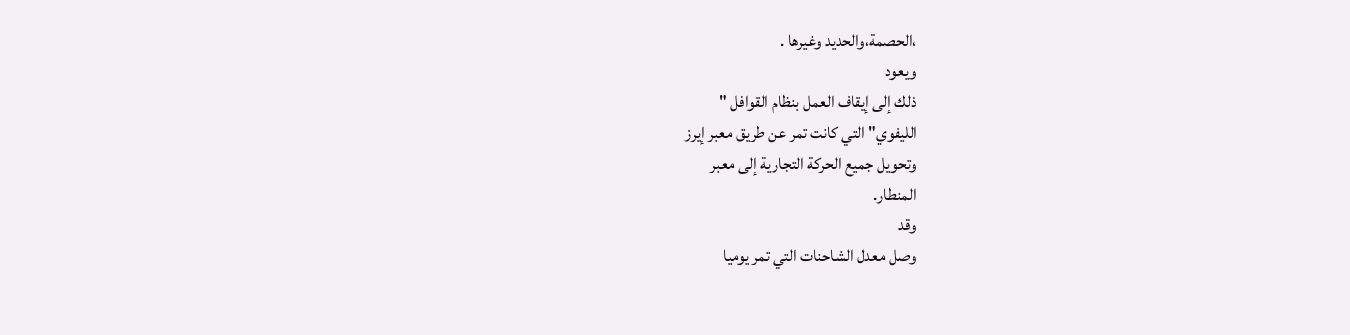،الحصمة،والحديد وغيرها .
ويعود
ذلك إلى إيقاف العمل بنظام القوافل "
الليفوي" التي كانت تمر عن طريق معبر إيرز
وتحويل جميع الحركة التجارية إلى معبر
المنطار.
وقد
وصل معدل الشاحنات التي تمر يوميا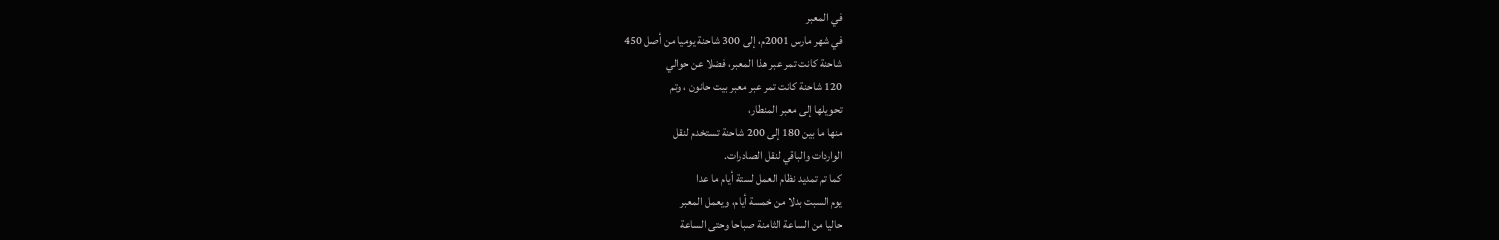في المعبر
في شهر مارس 2001م، إلى 300 شاحنة يوميا من أصل 450
شاحنة كانت تمر عبر هذا المعبر، فضلا عن حوالي
120 شاحنة كانت تمر عبر معبر بيت حانون ، وتم
تحويلها إلى معبر المنطار،
منها ما بين 180 إلى 200 شاحنة تستخدم لنقل
الواردات والباقي لنقل الصادرات.
كما تم تمديد نظام العمل لستة أيام ما عدا
يوم السبت بدلا من خمسة أيام، ويعمل المعبر
حاليا من الساعة الثامنة صباحا وحتى الساعة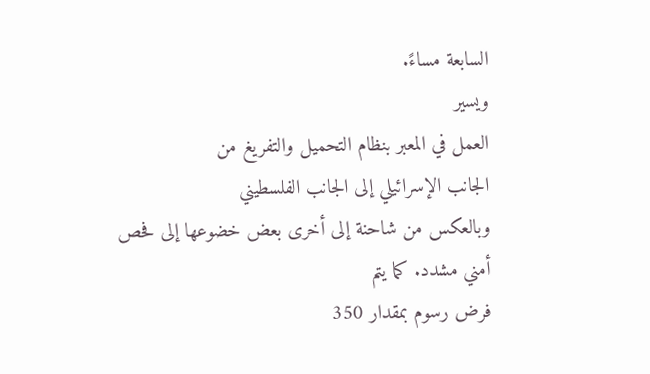السابعة مساءً.
ويسير
العمل في المعبر بنظام التحميل والتفريغ من
الجانب الإسرائيلي إلى الجانب الفلسطيني
وبالعكس من شاحنة إلى أخرى بعض خضوعها إلى فحص
أمني مشدد. كما يتم
فرض رسوم بمقدار 350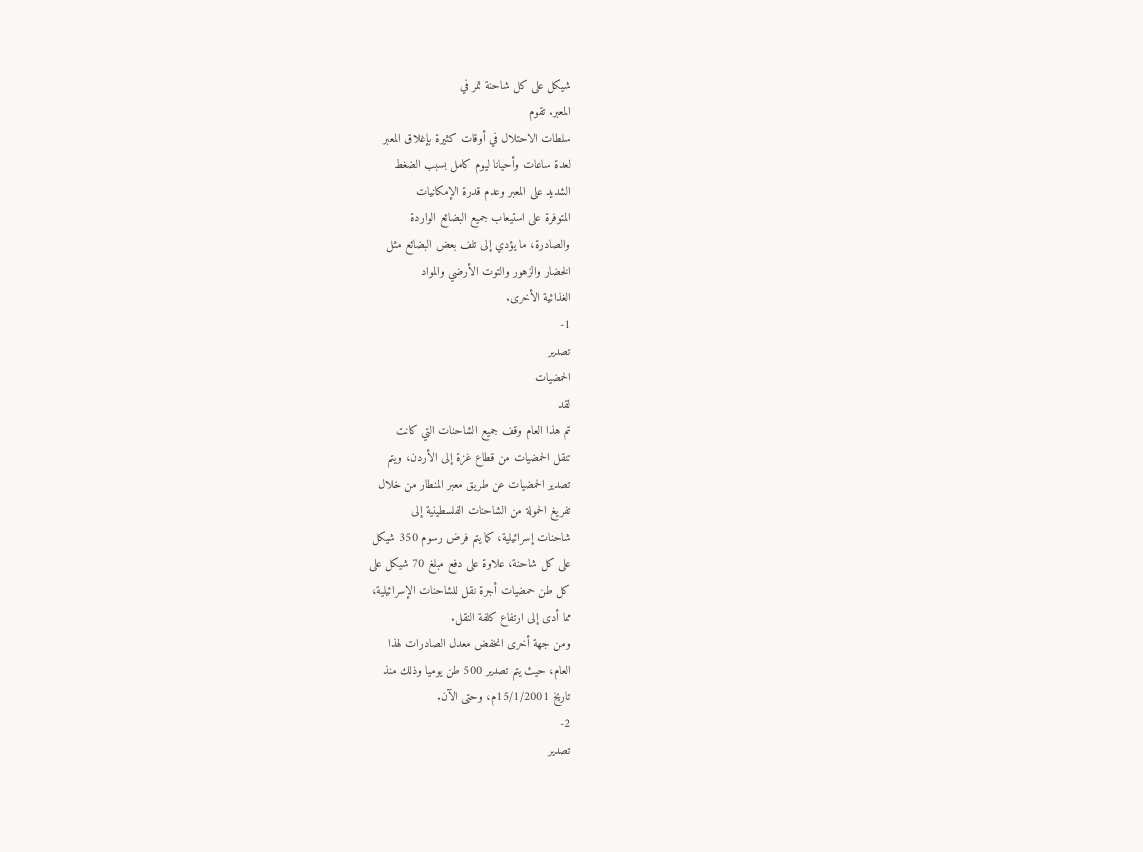شيكل على كل شاحنة تمر في
المعبر. تقوم
سلطات الاحتلال في أوقات كثيرة بإغلاق المعبر
لعدة ساعات وأحيانا ليوم كامل بسبب الضغط
الشديد على المعبر وعدم قدرة الإمكانيات
المتوفرة على استيعاب جميع البضائع الواردة
والصادرة، ما يؤدي إلى تلف بعض البضائع مثل
الخضار والزهور والتوت الأرضي والمواد
الغذائية الأخرى.
1-
تصدير
الحمضيات
لقد
تم هذا العام وقف جميع الشاحنات التي كانت
تنقل الحمضيات من قطاع غزة إلى الأردن، ويتم
تصدير الحمضيات عن طريق معبر المنطار من خلال
تفريغ الحمولة من الشاحنات الفلسطينية إلى
شاحنات إسرائيلية، كما يتم فرض رسوم 350 شيكل
على كل شاحنة، علاوة على دفع مبلغ 70 شيكل على
كل طن حمضيات أجرة نقل للشاحنات الإسرائيلية،
مما أدى إلى ارتفاع كلفة النقل.
ومن جهة أخرى انخفض معدل الصادرات لهذا
العام، حيث يتم تصدير 500 طن يوميا وذلك منذ
تاريخ 15/1/2001م، وحتى الآن.
2-
تصدير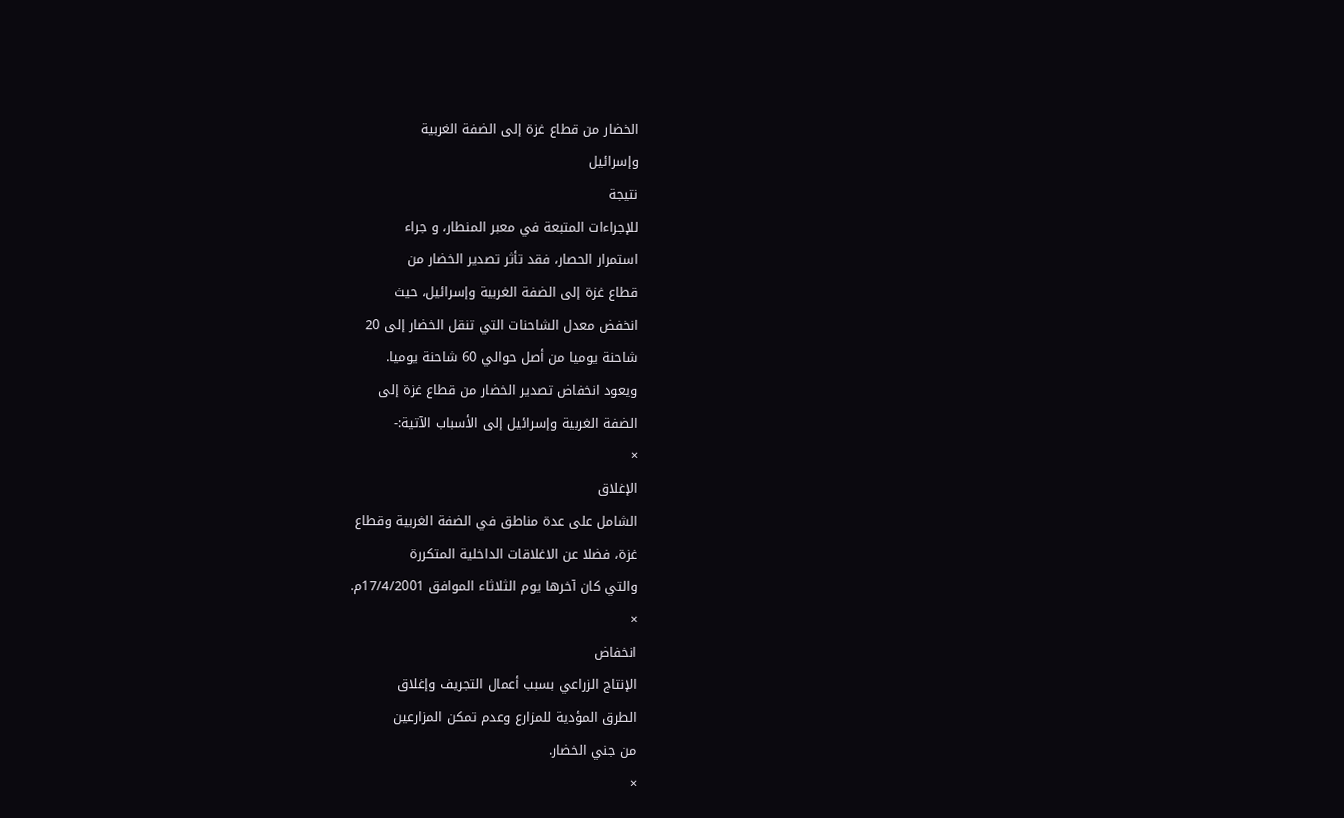الخضار من قطاع غزة إلى الضفة الغربية
وإسرائيل
نتيجة
للإجراءات المتبعة في معبر المنطار، و جراء
استمرار الحصار، فقد تأثر تصدير الخضار من
قطاع غزة إلى الضفة الغربية وإسرائيل، حيث
انخفض معدل الشاحنات التي تنقل الخضار إلى 20
شاحنة يوميا من أصل حوالي 60 شاحنة يوميا.
ويعود انخفاض تصدير الخضار من قطاع غزة إلى
الضفة الغربية وإسرائيل إلى الأسباب الآتية:-
×
الإغلاق
الشامل على عدة مناطق في الضفة الغربية وقطاع
غزة، فضلا عن الاغلاقات الداخلية المتكررة
والتي كان آخرها يوم الثلاثاء الموافق 17/4/2001م.
×
انخفاض
الإنتاج الزراعي بسبب أعمال التجريف وإغلاق
الطرق المؤدية للمزارع وعدم تمكن المزارعين
من جني الخضار.
×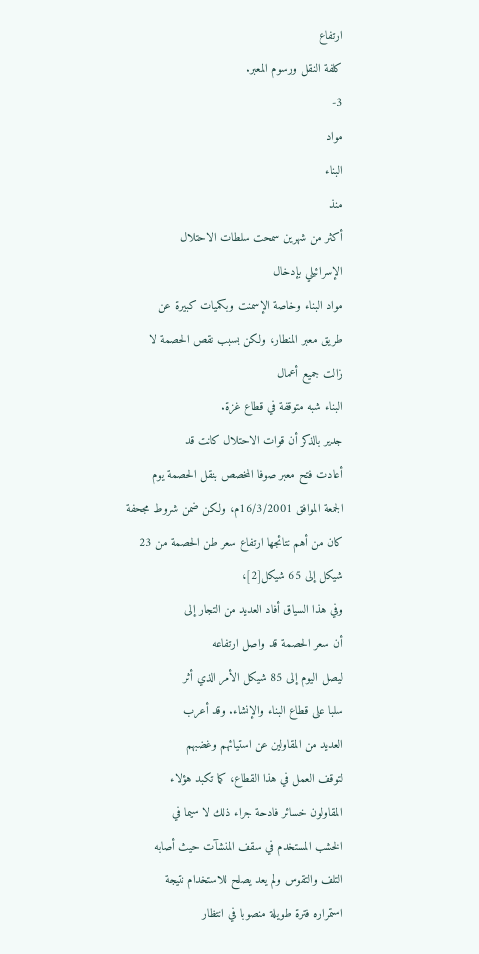ارتفاع
كلفة النقل ورسوم المعبر.
3-
مواد
البناء
منذ
أكثر من شهرين سمحت سلطات الاحتلال
الإسرائيلي بإدخال
مواد البناء وخاصة الإسمنت وبكميات كبيرة عن
طريق معبر المنطار، ولكن بسبب نقص الحصمة لا
زالت جميع أعمال
البناء شبه متوقفة في قطاع غزة.
جدير بالذكر أن قوات الاحتلال كانت قد
أعادت فتح معبر صوفا المخصص بنقل الحصمة يوم
الجمعة الموافق 16/3/2001م، ولكن ضمن شروط مجحفة
كان من أهم نتائجها ارتفاع سعر طن الحصمة من 23
شيكل إلى 65 شيكل[2]،
وفي هذا السياق أفاد العديد من التجار إلى
أن سعر الحصمة قد واصل ارتفاعه
ليصل اليوم إلى 85 شيكل الأمر الذي أثر
سلبا على قطاع البناء والإنشاء. وقد أعرب
العديد من المقاولين عن استيائهم وغضبهم
لتوقف العمل في هذا القطاع، كما تكبد هؤلاء
المقاولون خسائر فادحة جراء ذلك لا سيما في
الخشب المستخدم في سقف المنشآت حيث أصابه
التلف والتقوس ولم يعد يصلح للاستخدام نتيجة
استمراره فترة طويلة منصوبا في انتظار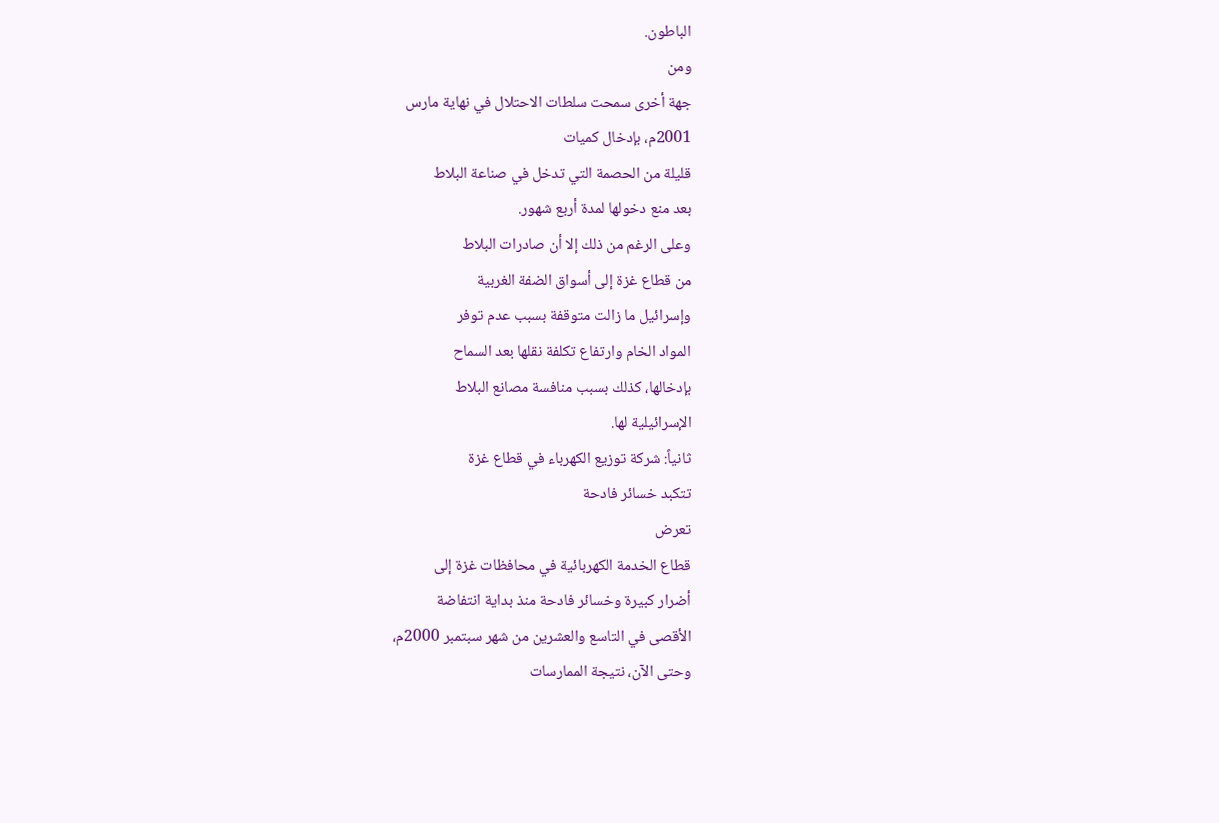الباطون.
ومن
جهة أخرى سمحت سلطات الاحتلال في نهاية مارس
2001م، بإدخال كميات
قليلة من الحصمة التي تدخل في صناعة البلاط
بعد منع دخولها لمدة أربع شهور.
وعلى الرغم من ذلك إلا أن صادرات البلاط
من قطاع غزة إلى أسواق الضفة الغربية
وإسرائيل ما زالت متوقفة بسبب عدم توفر
المواد الخام وارتفاع تكلفة نقلها بعد السماح
بإدخالها، كذلك بسبب منافسة مصانع البلاط
الإسرائيلية لها.
ثانياً: شركة توزيع الكهرباء في قطاع غزة
تتكبد خسائر فادحة
تعرض
قطاع الخدمة الكهربائية في محافظات غزة إلى
أضرار كبيرة وخسائر فادحة منذ بداية انتفاضة
الأقصى في التاسع والعشرين من شهر سبتمبر 2000م،
وحتى الآن، نتيجة الممارسات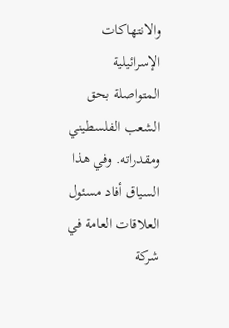والانتهاكات
الإسرائيلية المتواصلة بحق الشعب الفلسطيني
ومقدراته. وفي هذا
السياق أفاد مسئول العلاقات العامة في شركة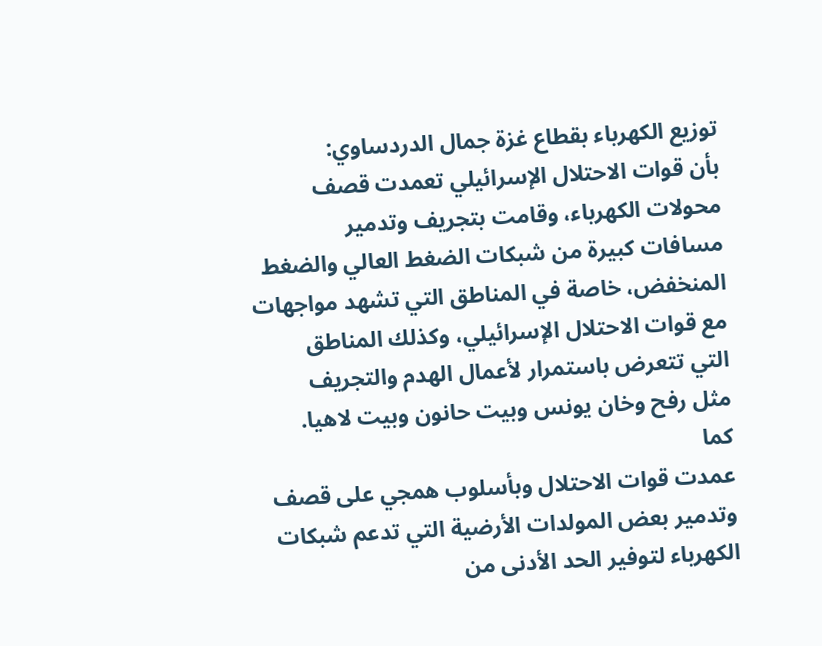توزيع الكهرباء بقطاع غزة جمال الدردساوي:
بأن قوات الاحتلال الإسرائيلي تعمدت قصف
محولات الكهرباء، وقامت بتجريف وتدمير
مسافات كبيرة من شبكات الضغط العالي والضغط
المنخفض، خاصة في المناطق التي تشهد مواجهات
مع قوات الاحتلال الإسرائيلي، وكذلك المناطق
التي تتعرض باستمرار لأعمال الهدم والتجريف
مثل رفح وخان يونس وبيت حانون وبيت لاهيا.
كما
عمدت قوات الاحتلال وبأسلوب همجي على قصف
وتدمير بعض المولدات الأرضية التي تدعم شبكات
الكهرباء لتوفير الحد الأدنى من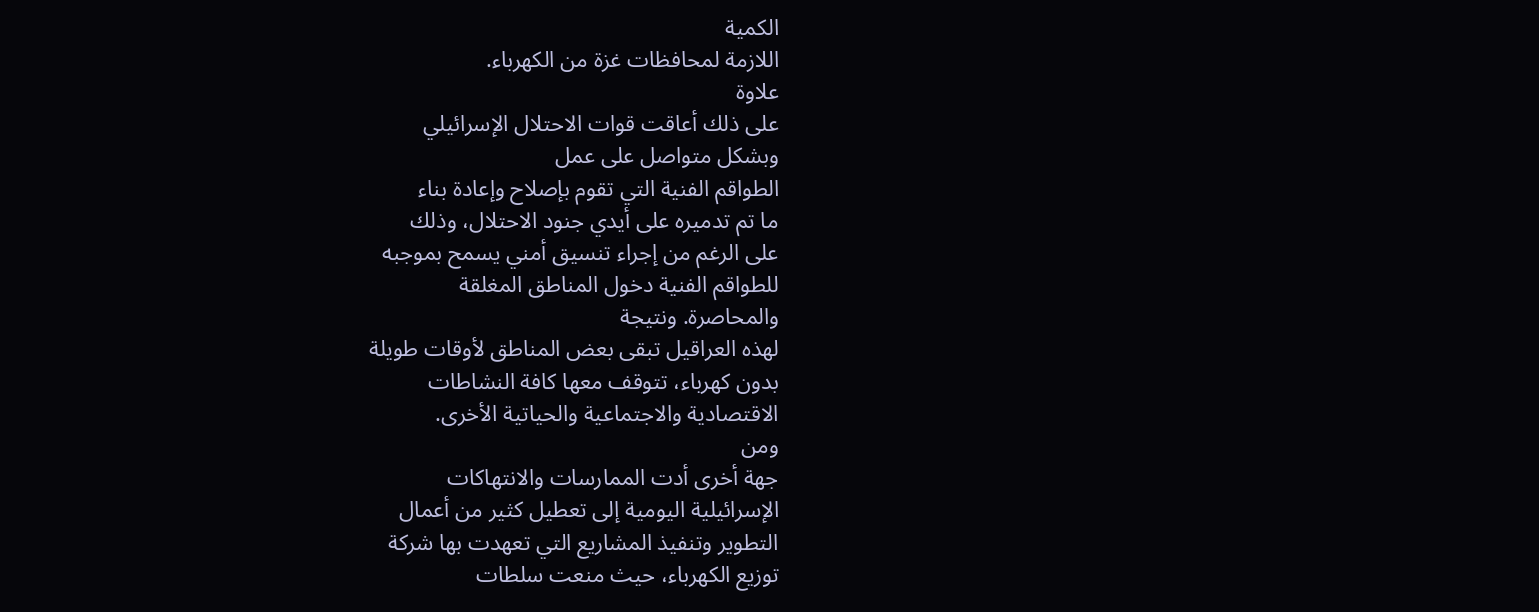الكمية
اللازمة لمحافظات غزة من الكهرباء.
علاوة
على ذلك أعاقت قوات الاحتلال الإسرائيلي
وبشكل متواصل على عمل
الطواقم الفنية التي تقوم بإصلاح وإعادة بناء
ما تم تدميره على أيدي جنود الاحتلال، وذلك
على الرغم من إجراء تنسيق أمني يسمح بموجبه
للطواقم الفنية دخول المناطق المغلقة
والمحاصرة. ونتيجة
لهذه العراقيل تبقى بعض المناطق لأوقات طويلة
بدون كهرباء، تتوقف معها كافة النشاطات
الاقتصادية والاجتماعية والحياتية الأخرى.
ومن
جهة أخرى أدت الممارسات والانتهاكات
الإسرائيلية اليومية إلى تعطيل كثير من أعمال
التطوير وتنفيذ المشاريع التي تعهدت بها شركة
توزيع الكهرباء، حيث منعت سلطات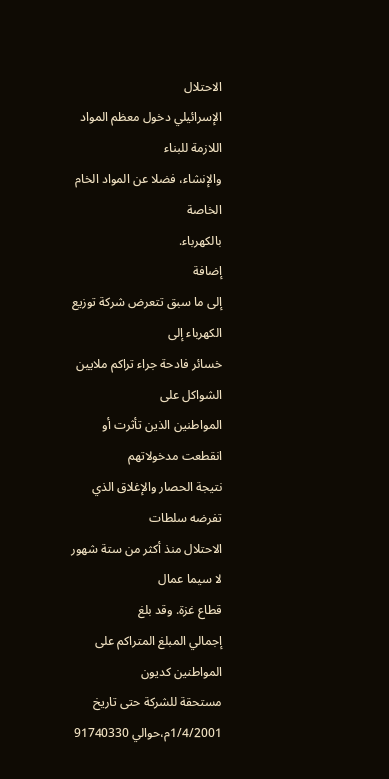الاحتلال
الإسرائيلي دخول معظم المواد اللازمة للبناء
والإنشاء، فضلا عن المواد الخام الخاصة
بالكهرباء.
إضافة
إلى ما سبق تتعرض شركة توزيع الكهرباء إلى
خسائر فادحة جراء تراكم ملايين الشواكل على
المواطنين الذين تأثرت أو انقطعت مدخولاتهم
نتيجة الحصار والإغلاق الذي تفرضه سلطات
الاحتلال منذ أكثر من ستة شهور لا سيما عمال
قطاع غزة. وقد بلغ
إجمالي المبلغ المتراكم على المواطنين كديون
مستحقة للشركة حتى تاريخ 1/4/2001م،حوالي 91740330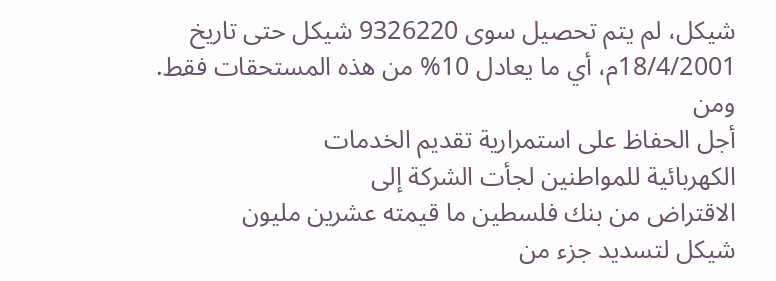شيكل، لم يتم تحصيل سوى 9326220 شيكل حتى تاريخ
18/4/2001م، أي ما يعادل 10% من هذه المستحقات فقط.
ومن
أجل الحفاظ على استمرارية تقديم الخدمات
الكهربائية للمواطنين لجأت الشركة إلى
الاقتراض من بنك فلسطين ما قيمته عشرين مليون
شيكل لتسديد جزء من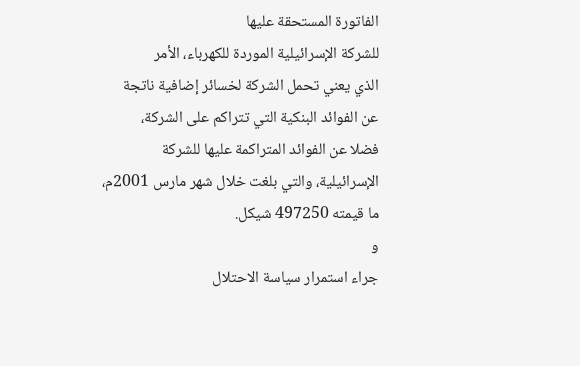الفاتورة المستحقة عليها
للشركة الإسرائيلية الموردة للكهرباء، الأمر
الذي يعني تحمل الشركة لخسائر إضافية ناتجة
عن الفوائد البنكية التي تتراكم على الشركة،
فضلا عن الفوائد المتراكمة عليها للشركة
الإسرائيلية، والتي بلغت خلال شهر مارس 2001م،
ما قيمته 497250 شيكل.
و
جراء استمرار سياسة الاحتلال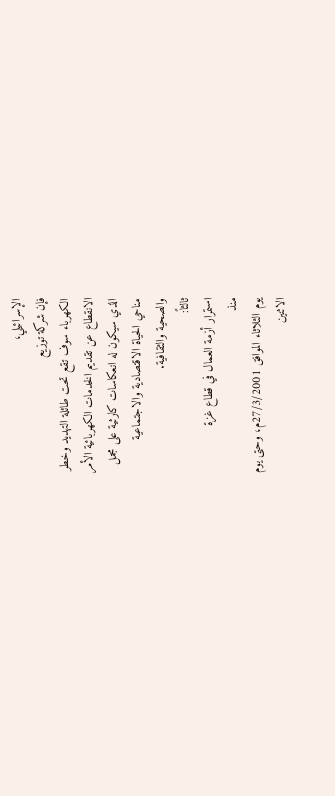الإسرائيلي،
فإن شركة توزيع
الكهرباء سوف تقع تحت طائلة التهديد وخطر
الانقطاع عن تقديم الخدمات الكهربائية الأمر
الذي سيكون له انعكاسات كارثية على مجمل
مناحي الحياة الاقتصادية والاجتماعية
والصحية والثقافية.
ثالثاً:
استمرار أزمة العمال في قطاع غزة
منذ
يوم الثلاثاء الموافق 27/3/2001م، وحتى يوم
الاثنين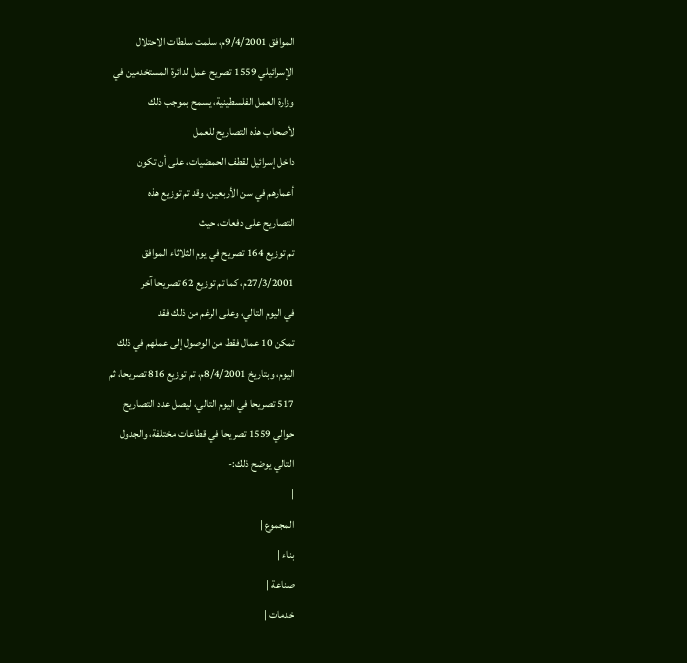الموافق 9/4/2001م، سلمت سلطات الاحتلال
الإسرائيلي 1559 تصريح عمل لدائرة المستخدمين في
وزارة العمل الفلسطينية، يسمح بموجب ذلك
لأصحاب هذه التصاريح للعمل
داخل إسرائيل لقطف الحمضيات، على أن تكون
أعمارهم في سن الأربعين، وقد تم توزيع هذه
التصاريح على دفعات، حيث
تم توزيع 164 تصريح في يوم الثلاثاء الموافق
27/3/2001م، كما تم توزيع 62 تصريحا آخر
في اليوم التالي، وعلى الرغم من ذلك فقد
تمكن 10 عمال فقط من الوصول إلى عملهم في ذلك
اليوم، وبتاريخ 8/4/2001م، تم توزيع 816 تصريحا، ثم
517 تصريحا في اليوم التالي، ليصل عدد التصاريح
حوالي 1559 تصريحا في قطاعات مختلفة، والجدول
التالي يوضح ذلك:-
|
المجموع |
بناء |
صناعة |
خدمات |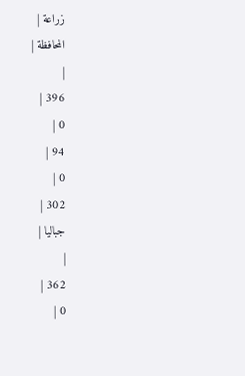زراعة |
المحافظة |
|
396 |
0 |
94 |
0 |
302 |
جباليا |
|
362 |
0 |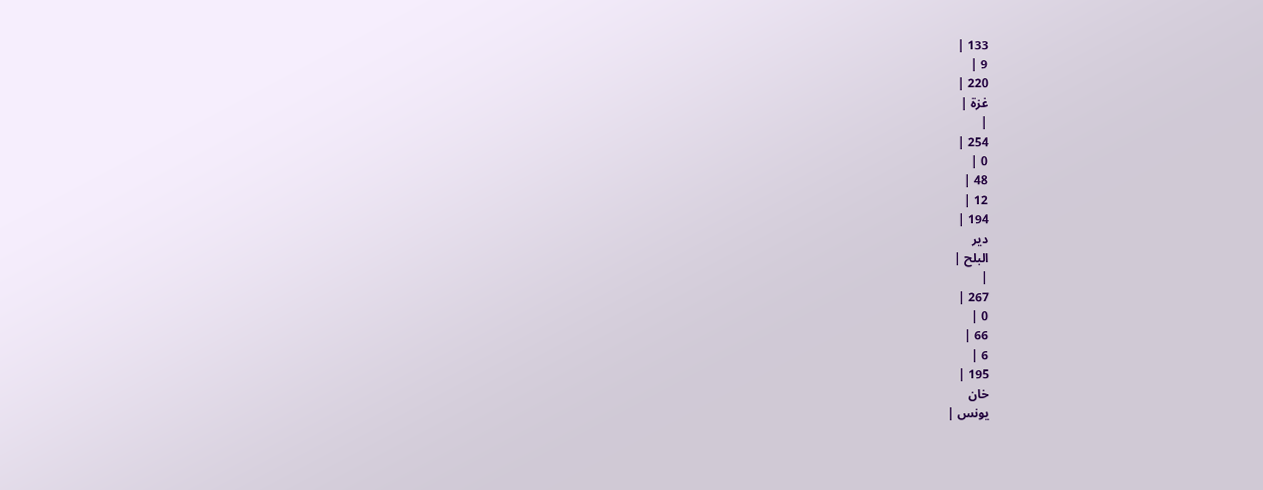133 |
9 |
220 |
غزة |
|
254 |
0 |
48 |
12 |
194 |
دير
البلح |
|
267 |
0 |
66 |
6 |
195 |
خان
يونس |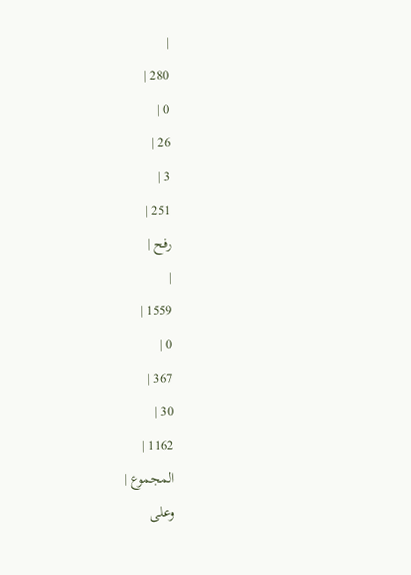|
280 |
0 |
26 |
3 |
251 |
رفح |
|
1559 |
0 |
367 |
30 |
1162 |
المجموع |
وعلى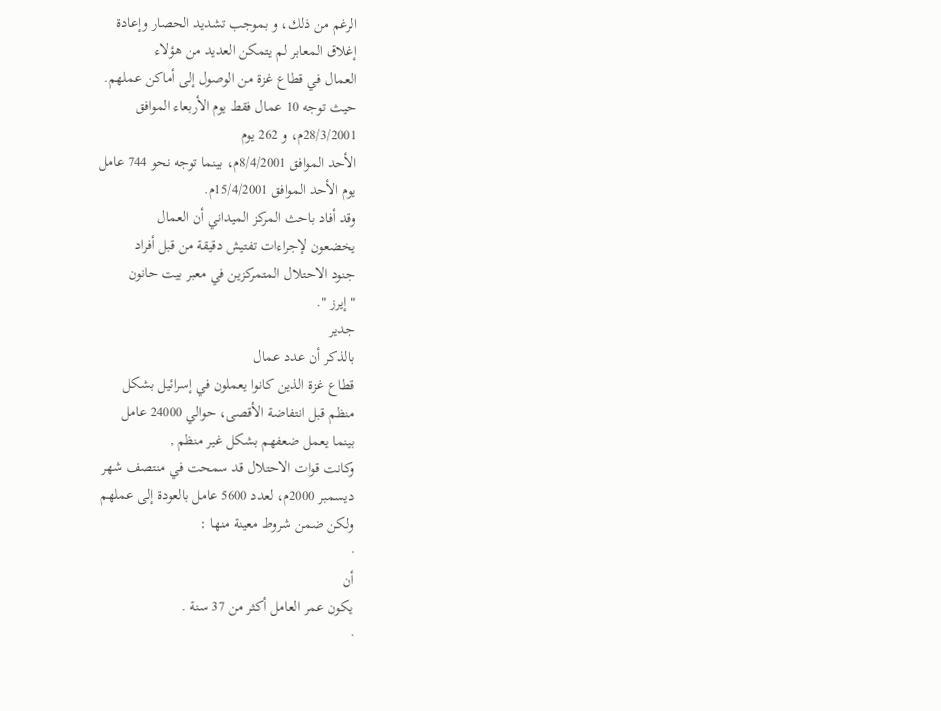الرغم من ذلك، و بموجب تشديد الحصار وإعادة
إغلاق المعابر لم يتمكن العديد من هؤلاء
العمال في قطاع غزة من الوصول إلى أماكن عملهم.
حيث توجه 10 عمال فقط يوم الأربعاء الموافق
28/3/2001م، و 262 يوم
الأحد الموافق 8/4/2001م، بينما توجه نحو 744 عامل
يوم الأحد الموافق 15/4/2001م.
وقد أفاد باحث المركز الميداني أن العمال
يخضعون لإجراءات تفتيش دقيقة من قبل أفراد
جنود الاحتلال المتمركزين في معبر بيت حانون
" إيرز ".
جدير
بالذكر أن عدد عمال
قطاع غزة الذين كانوا يعملون في إسرائيل بشكل
منظم قبل انتفاضة الأقصى، حوالي 24000 عامل
بينما يعمل ضعفهم بشكل غير منظم ,
وكانت قوات الاحتلال قد سمحت في منتصف شهر
ديسمبر 2000م، لعدد 5600 عامل بالعودة إلى عملهم
ولكن ضمن شروط معينة منها :
·
أن
يكون عمر العامل أكثر من 37 سنة .
·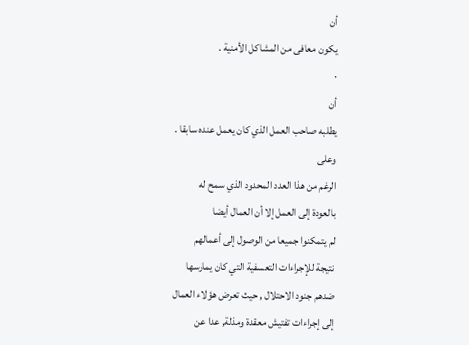أن
يكون معافى من المشاكل الأمنية .
·
أن
يطلبه صاحب العمل الذي كان يعمل عنده سابقا .
وعلى
الرغم من هذا العدد المحدود الذي سمح له
بالعودة إلى العمل إلا أن العمال أيضا
لم يتمكنوا جميعا من الوصول إلى أعمالهم
نتيجة للإجراءات التعسفية التي كان يمارسها
ضدهم جنود الاحتلال , حيث تعرض هؤلاء العمال
إلى إجراءات تفتيش معقدة ومذلة, عدا عن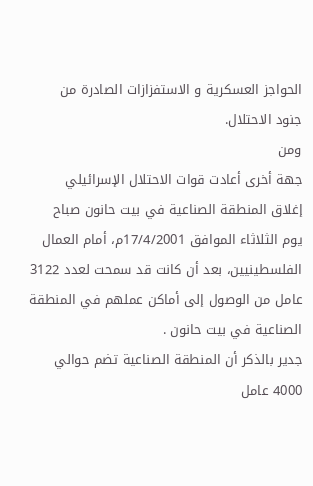الحواجز العسكرية و الاستفزازات الصادرة من
جنود الاحتلال.
ومن
جهة أخرى أعادت قوات الاحتلال الإسرائيلي
إغلاق المنطقة الصناعية في بيت حانون صباح
يوم الثلاثاء الموافق 17/4/2001م، أمام العمال
الفلسطينيين، بعد أن كانت قد سمحت لعدد 3122
عامل من الوصول إلى أماكن عملهم في المنطقة
الصناعية في بيت حانون .
جدير بالذكر أن المنطقة الصناعية تضم حوالي
4000 عامل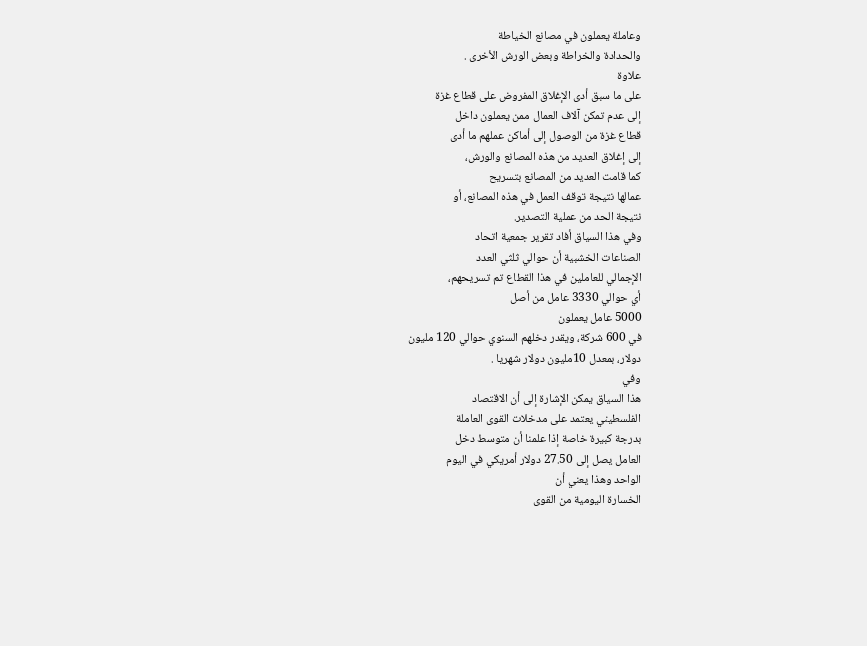وعاملة يعملون في مصانع الخياطة
والحدادة والخراطة وبعض الورش الأخرى .
علاوة
على ما سبق أدى الإغلاق المفروض على قطاع غزة
إلى عدم تمكن آلاف العمال ممن يعملون داخل
قطاع غزة من الوصول إلى أماكن عملهم ما أدى
إلى إغلاق العديد من هذه المصانع والورش،
كما قامت العديد من المصانع بتسريح
عمالها نتيجة توقف العمل في هذه المصانع، أو
نتيجة الحد من عملية التصدير.
وفي هذا السياق أفاد تقرير جمعية اتحاد
الصناعات الخشبية أن حوالي ثلثي العدد
الإجمالي للعاملين في هذا القطاع تم تسريحهم،
أي حوالي 3330 عامل من أصل
5000 عامل يعملون
في 600 شركة، ويقدر دخلهم السنوي حوالي 120 مليون
دولار، بمعدل 10مليون دولار شهريا .
وفي
هذا السياق يمكن الإشارة إلى أن الاقتصاد
الفلسطيني يعتمد على مدخلات القوى العاملة
بدرجة كبيرة خاصة إذا علمنا أن متوسط دخل
العامل يصل إلى 27.50 دولار أمريكي في اليوم
الواحد وهذا يعني أن
الخسارة اليومية من القوى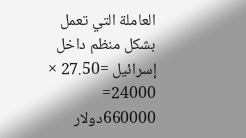العاملة التي تعمل
بشكل منظم داخل إسرائيل =27.50 × 24000= 660000دولار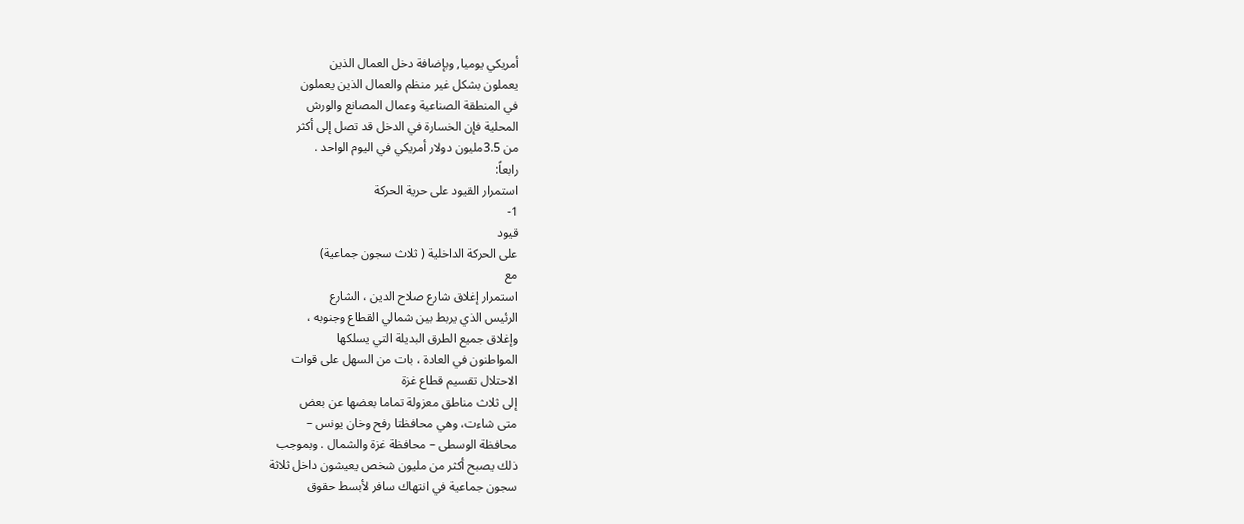أمريكي يوميا, وبإضافة دخل العمال الذين
يعملون بشكل غير منظم والعمال الذين يعملون
في المنطقة الصناعية وعمال المصانع والورش
المحلية فإن الخسارة في الدخل قد تصل إلى أكثر
من 3.5مليون دولار أمريكي في اليوم الواحد .
رابعاً:
استمرار القيود على حرية الحركة
1-
قيود
على الحركة الداخلية ( ثلاث سجون جماعية)
مع
استمرار إغلاق شارع صلاح الدين ، الشارع
الرئيس الذي يربط بين شمالي القطاع وجنوبه ،
وإغلاق جميع الطرق البديلة التي يسلكها
المواطنون في العادة ، بات من السهل على قوات
الاحتلال تقسيم قطاع غزة
إلى ثلاث مناطق معزولة تماما بعضها عن بعض
متى شاءت، وهي محافظتا رفح وخان يونس –
محافظة الوسطى – محافظة غزة والشمال . وبموجب
ذلك يصبح أكثر من مليون شخص يعيشون داخل ثلاثة
سجون جماعية في انتهاك سافر لأبسط حقوق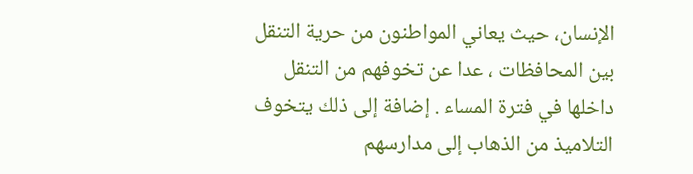الإنسان، حيث يعاني المواطنون من حرية التنقل
بين المحافظات ، عدا عن تخوفهم من التنقل
داخلها في فترة المساء . إضافة إلى ذلك يتخوف
التلاميذ من الذهاب إلى مدارسهم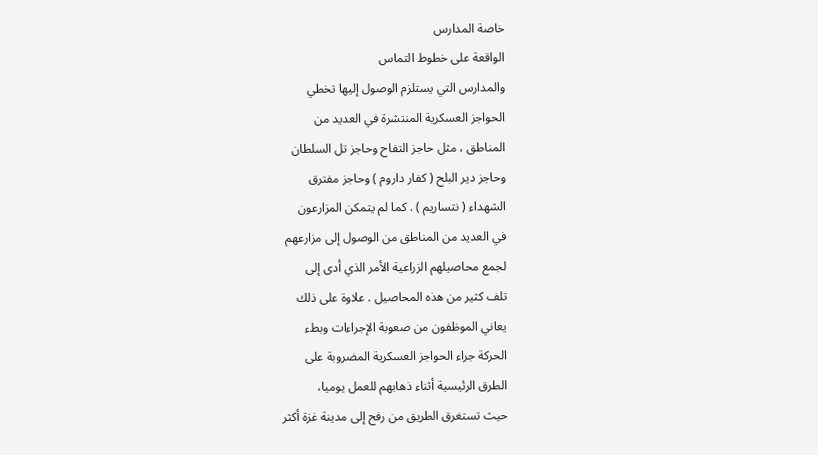خاصة المدارس
الواقعة على خطوط التماس
والمدارس التي يستلزم الوصول إليها تخطي
الحواجز العسكرية المنتشرة في العديد من
المناطق ، مثل حاجز التفاح وحاجز تل السلطان
وحاجز دير البلح ( كفار داروم ) وحاجز مفترق
الشهداء ( نتساريم ) . كما لم يتمكن المزارعون
في العديد من المناطق من الوصول إلى مزارعهم
لجمع محاصيلهم الزراعية الأمر الذي أدى إلى
تلف كثير من هذه المحاصيل . علاوة على ذلك
يعاني الموظفون من صعوبة الإجراءات وبطء
الحركة جراء الحواجز العسكرية المضروبة على
الطرق الرئيسية أثناء ذهابهم للعمل يوميا،
حيث تستغرق الطريق من رفح إلى مدينة غزة أكثر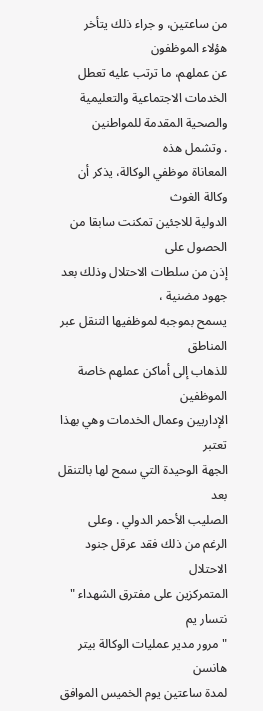من ساعتين، و جراء ذلك يتأخر هؤلاء الموظفون
عن عملهم، ما ترتب عليه تعطل
الخدمات الاجتماعية والتعليمية والصحية المقدمة للمواطنين
. وتشمل هذه
المعاناة موظفي الوكالة، يذكر أن وكالة الغوث
الدولية للاجئين تمكنت سابقا من الحصول على
إذن من سلطات الاحتلال وذلك بعد جهود مضنية ،
يسمح بموجبه لموظفيها التنقل عبر المناطق
للذهاب إلى أماكن عملهم خاصة الموظفين
الإداريين وعمال الخدمات وهي بهذا تعتبر
الجهة الوحيدة التي سمح لها بالتنقل بعد
الصليب الأحمر الدولي . وعلى
الرغم من ذلك فقد عرقل جنود الاحتلال
المتمركزين على مفترق الشهداء " نتسار يم
" مرور مدير عمليات الوكالة بيتر هانسن
لمدة ساعتين يوم الخميس الموافق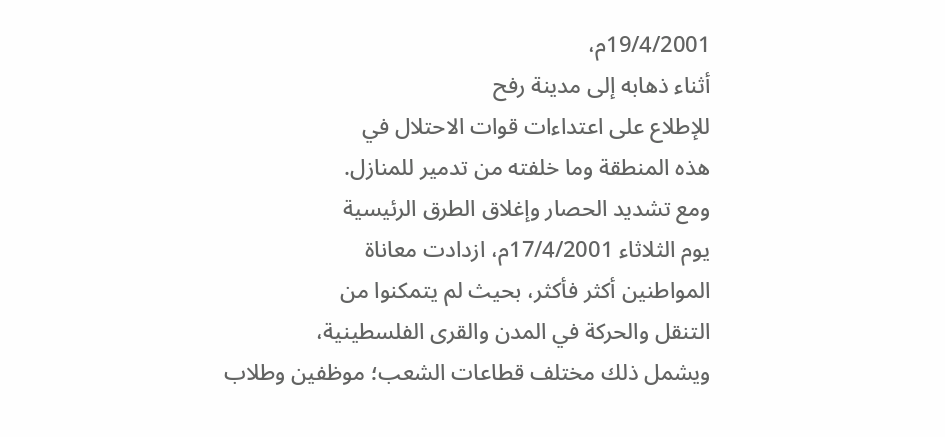19/4/2001م،
أثناء ذهابه إلى مدينة رفح
للإطلاع على اعتداءات قوات الاحتلال في
هذه المنطقة وما خلفته من تدمير للمنازل.
ومع تشديد الحصار وإغلاق الطرق الرئيسية
يوم الثلاثاء 17/4/2001م، ازدادت معاناة
المواطنين أكثر فأكثر، بحيث لم يتمكنوا من
التنقل والحركة في المدن والقرى الفلسطينية،
ويشمل ذلك مختلف قطاعات الشعب؛ موظفين وطلاب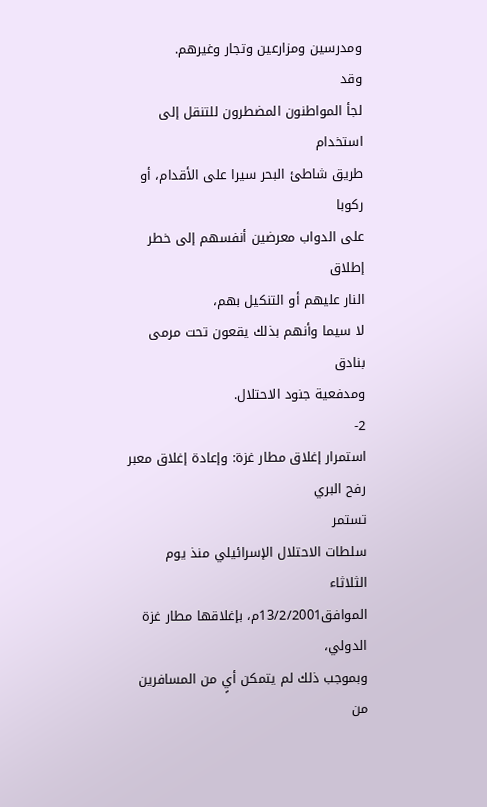ومدرسين ومزارعين وتجار وغيرهم.
وقد
لجأ المواطنون المضطرون للتنقل إلى استخدام
طريق شاطئ البحر سيرا على الأقدام، أو ركوبا
على الدواب معرضين أنفسهم إلى خطر إطلاق
النار عليهم أو التنكيل بهم،
لا سيما وأنهم بذلك يقعون تحت مرمى بنادق
ومدفعية جنود الاحتلال.
2-
استمرار إغلاق مطار غزة: وإعادة إغلاق معبر
رفح البري
تستمر
سلطات الاحتلال الإسرائيلي منذ يوم الثلاثاء
الموافق13/2/2001م، بإغلاقها مطار غزة الدولي،
وبموجب ذلك لم يتمكن أيٍ من المسافرين من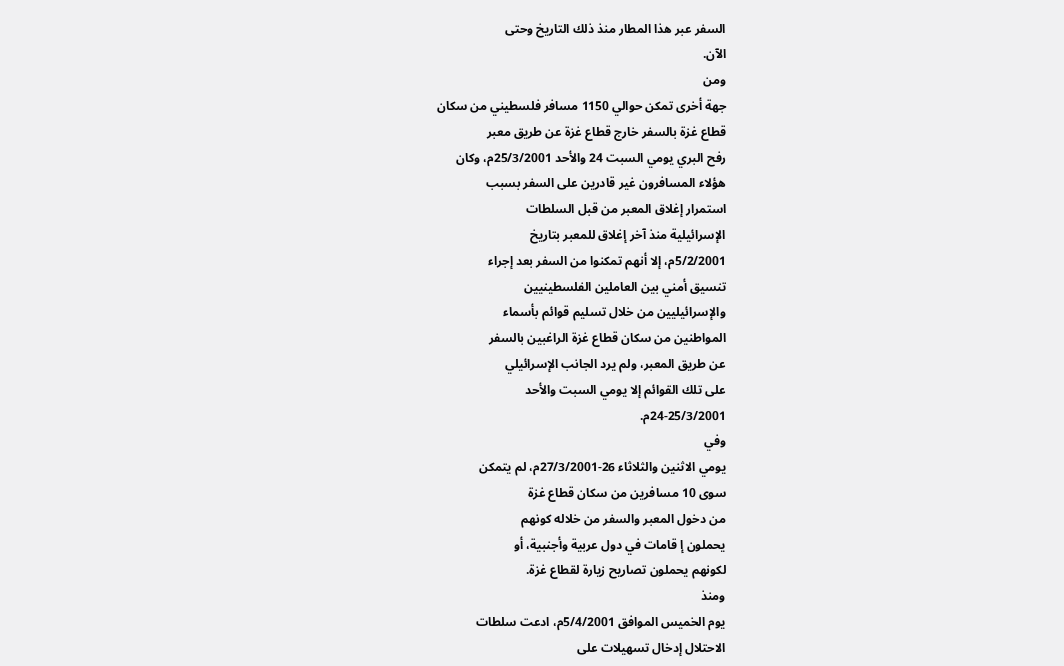السفر عبر هذا المطار منذ ذلك التاريخ وحتى
الآن.
ومن
جهة أخرى تمكن حوالي 1150 مسافر فلسطيني من سكان
قطاع غزة بالسفر خارج قطاع غزة عن طريق معبر
رفح البري يومي السبت 24 والأحد 25/3/2001م، وكان
هؤلاء المسافرون غير قادرين على السفر بسبب
استمرار إغلاق المعبر من قبل السلطات
الإسرائيلية منذ آخر إغلاق للمعبر بتاريخ
5/2/2001م، إلا أنهم تمكنوا من السفر بعد إجراء
تنسيق أمني بين العاملين الفلسطينيين
والإسرائيليين من خلال تسليم قوائم بأسماء
المواطنين من سكان قطاع غزة الراغبين بالسفر
عن طريق المعبر، ولم يرد الجانب الإسرائيلي
على تلك القوائم إلا يومي السبت والأحد
24-25/3/2001م.
وفي
يومي الاثنين والثلاثاء 26-27/3/2001م، لم يتمكن
سوى 10 مسافرين من سكان قطاع غزة
من دخول المعبر والسفر من خلاله كونهم
يحملون إ قامات في دول عربية وأجنبية، أو
لكونهم يحملون تصاريح زيارة لقطاع غزة.
ومنذ
يوم الخميس الموافق 5/4/2001م، ادعت سلطات
الاحتلال إدخال تسهيلات على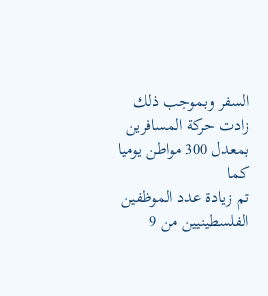السفر وبموجب ذلك
زادت حركة المسافرين بمعدل 300 مواطن يوميا كما
تم زيادة عدد الموظفين الفلسطينيين من 9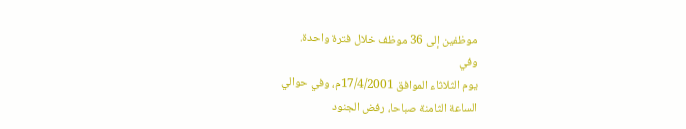موظفين إلى 36 موظف خلال فترة واحدة.
وفي
يوم الثلاثاء الموافق 17/4/2001م، وفي حوالي
الساعة الثامنة صباحا، رفض الجنود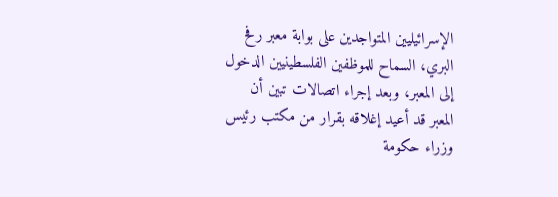الإسرائيليين المتواجدين على بوابة معبر رفح
البري، السماح للموظفين الفلسطينيين الدخول
إلى المعبر، وبعد إجراء اتصالات تبين أن
المعبر قد أعيد إغلاقه بقرار من مكتب رئيس
وزراء حكومة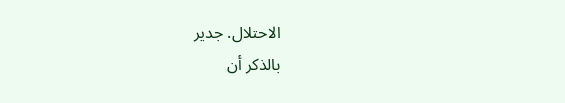الاحتلال. جدير
بالذكر أن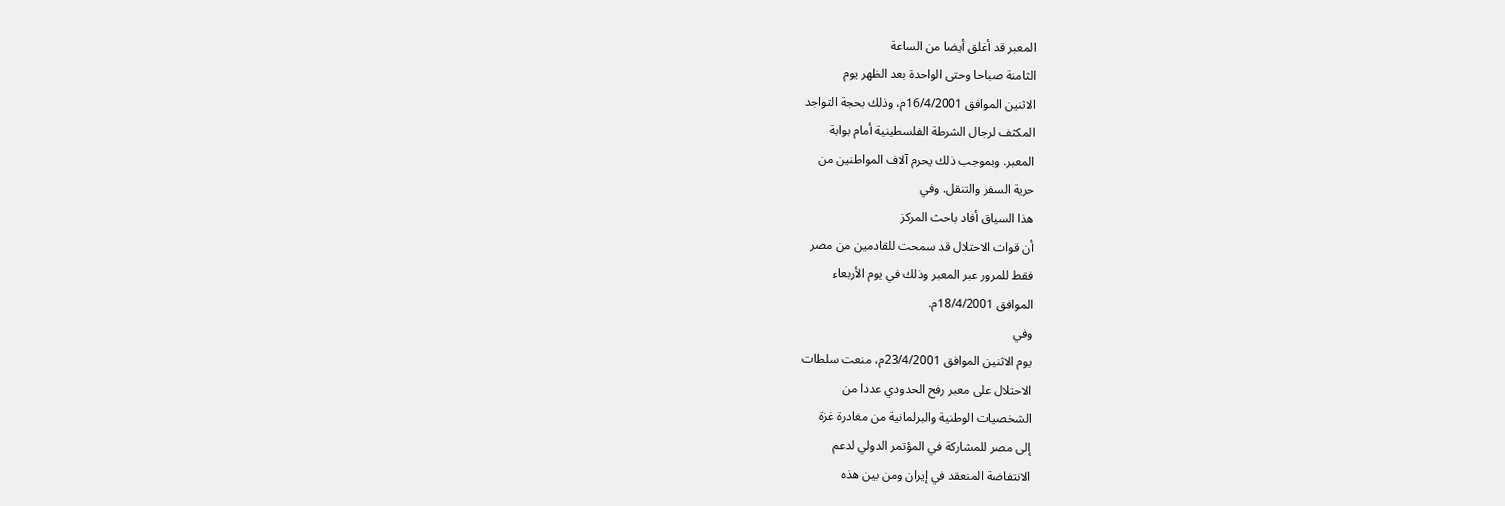المعبر قد أغلق أيضا من الساعة
الثامنة صباحا وحتى الواحدة بعد الظهر يوم
الاثنين الموافق 16/4/2001م، وذلك بحجة التواجد
المكثف لرجال الشرطة الفلسطينية أمام بوابة
المعبر. وبموجب ذلك يحرم آلاف المواطنين من
حرية السفر والتنقل. وفي
هذا السياق أفاد باحث المركز
أن قوات الاحتلال قد سمحت للقادمين من مصر
فقط للمرور عبر المعبر وذلك في يوم الأربعاء
الموافق 18/4/2001م.
وفي
يوم الاثنين الموافق 23/4/2001م، منعت سلطات
الاحتلال على معبر رفح الحدودي عددا من
الشخصيات الوطنية والبرلمانية من مغادرة غزة
إلى مصر للمشاركة في المؤتمر الدولي لدعم
الانتفاضة المنعقد في إيران ومن بين هذه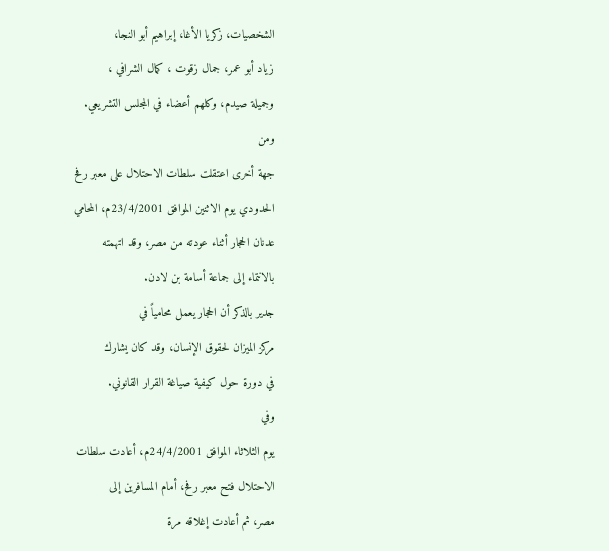الشخصيات، زكريا الأغا، إبراهيم أبو النجا،
زياد أبو عمر، جمال زقوت ، كمال الشرافي ،
وجميلة صيدم، وكلهم أعضاء في المجلس التشريعي.
ومن
جهة أخرى اعتقلت سلطات الاحتلال على معبر رفح
الحدودي يوم الاثنين الموافق 23/4/2001م، المحامي
عدنان الحجار أثناء عودته من مصر، وقد اتهمته
بالانتماء إلى جماعة أسامة بن لادن.
جدير بالذكر أن الحجار يعمل محامياً في
مركز الميزان لحقوق الإنسان، وقد كان يشارك
في دورة حول كيفية صياغة القرار القانوني.
وفي
يوم الثلاثاء الموافق 24/4/2001م، أعادت سلطات
الاحتلال فتح معبر رفح، أمام المسافرين إلى
مصر، ثم أعادت إغلاقه مرة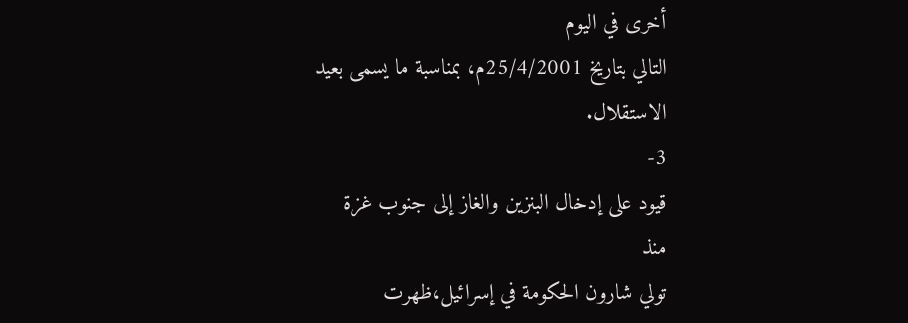أخرى في اليوم
التالي بتاريخ 25/4/2001م، بمناسبة ما يسمى بعيد
الاستقلال.
3-
قيود على إدخال البنزين والغاز إلى جنوب غزة
منذ
تولي شارون الحكومة في إسرائيل،ظهرت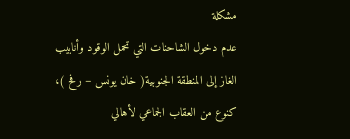مشكلة
عدم دخول الشاحنات التي تحمل الوقود وأنابيب
الغاز إلى المنطقة الجنوبية( خان يونس – رفح )،
كنوع من العقاب الجماعي لأهالي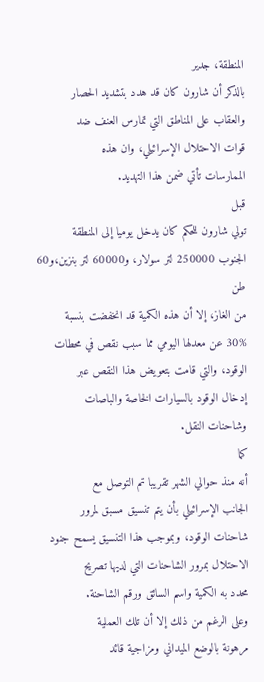المنطقة، جدير
بالذكر أن شارون كان قد هدد بتشديد الحصار
والعقاب على المناطق التي تمارس العنف ضد
قوات الاحتلال الإسرائيلي، وان هذه
الممارسات تأتي ضمن هذا التهديد.
قبل
تولي شارون للحكم كان يدخل يوميا إلى المنطقة
الجنوب 250000 لتر سولار، و60000 لتر بنزين،و60 طن
من الغاز، إلا أن هذه الكمية قد انخفضت بنسبة
30% عن معدلها اليومي مما سبب نقص في محطات
الوقود، والتي قامت بتعويض هذا النقص عبر
إدخال الوقود بالسيارات الخاصة والباصات
وشاحنات النقل.
كما
أنه منذ حوالي الشهر تقريبا تم التوصل مع
الجانب الإسرائيلي بأن يتم تنسيق مسبق لمرور
شاحنات الوقود، وبموجب هذا التنسيق يسمح جنود
الاحتلال بمرور الشاحنات التي لديها تصريح
محدد به الكمية واسم السائق ورقم الشاحنة.
وعلى الرغم من ذلك إلا أن تلك العملية
مرهونة بالوضع الميداني ومزاجية قائد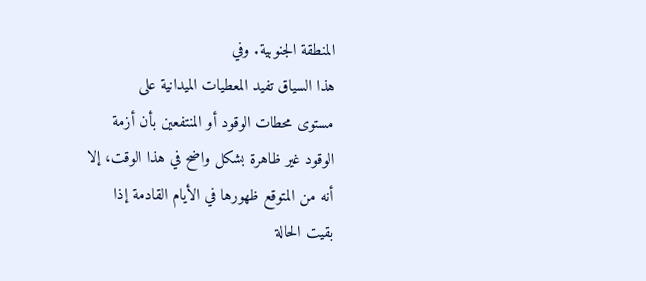المنطقة الجنوبية. وفي
هذا السياق تفيد المعطيات الميدانية على
مستوى محطات الوقود أو المنتفعين بأن أزمة
الوقود غير ظاهرة بشكل واضح في هذا الوقت، إلا
أنه من المتوقع ظهورها في الأيام القادمة إذا
بقيت الحالة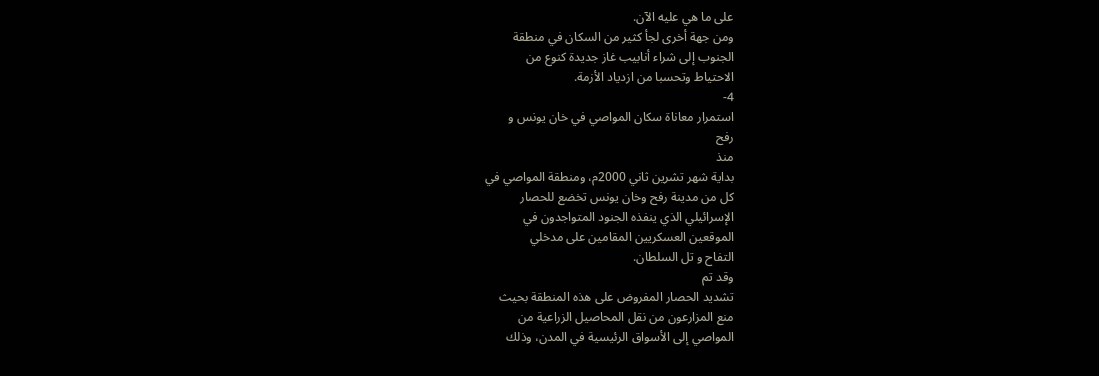على ما هي عليه الآن.
ومن جهة أخرى لجأ كثير من السكان في منطقة
الجنوب إلى شراء أنابيب غاز جديدة كنوع من
الاحتياط وتحسبا من ازدياد الأزمة.
4-
استمرار معاناة سكان المواصي في خان يونس و
رفح
منذ
بداية شهر تشرين ثاني 2000م، ومنطقة المواصي في
كل من مدينة رفح وخان يونس تخضع للحصار
الإسرائيلي الذي ينفذه الجنود المتواجدون في
الموقعين العسكريين المقامين على مدخلي
التفاح و تل السلطان.
وقد تم
تشديد الحصار المفروض على هذه المنطقة بحيث
منع المزارعون من نقل المحاصيل الزراعية من
المواصي إلى الأسواق الرئيسية في المدن، وذلك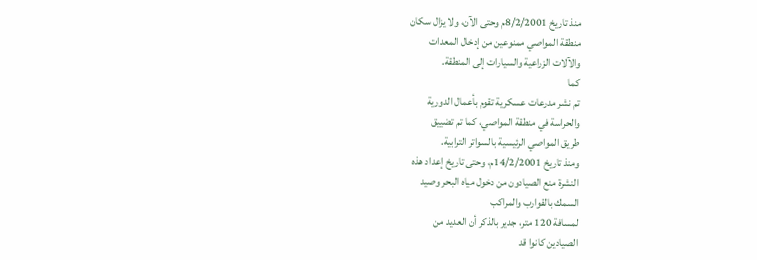منذ تاريخ 8/2/2001م وحتى الآن، ولا يزال سكان
منطقة المواصي ممنوعين من إدخال المعدات
والآلات الزراعية والسيارات إلى المنطقة.
كما
تم نشر مدرعات عسكرية تقوم بأعمال الدورية
والحراسة في منطقة المواصي، كما تم تضييق
طريق المواصي الرئيسية بالسواتر الترابية.
ومنذ تاريخ 14/2/2001م، وحتى تاريخ إعداد هذه
النشرة منع الصيادون من دخول مياه البحر وصيد
السمك بالقوارب والمراكب
لمسافة 120 متر، جدير بالذكر أن العديد من
الصيادين كانوا قد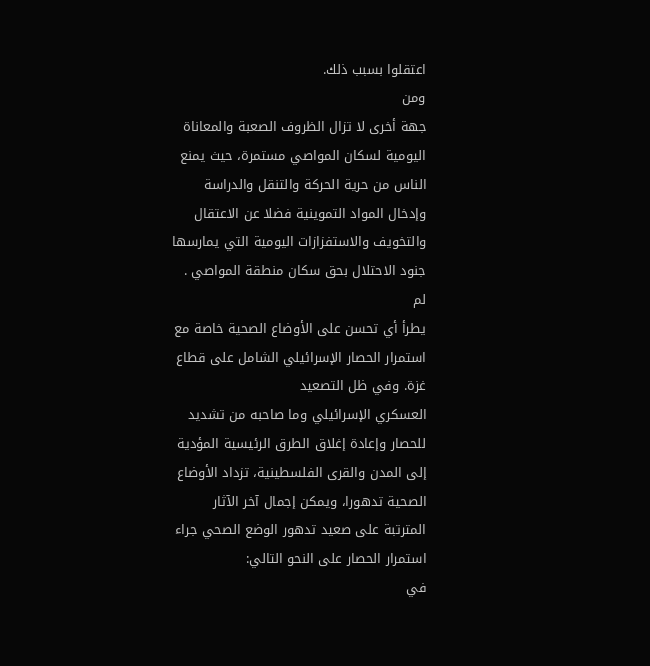اعتقلوا بسبب ذلك.
ومن
جهة أخرى لا تزال الظروف الصعبة والمعاناة
اليومية لسكان المواصي مستمرة، حيث يمنع
الناس من حرية الحركة والتنقل والدراسة
وإدخال المواد التموينية فضلا عن الاعتقال
والتخويف والاستفزازات اليومية التي يمارسها
جنود الاحتلال بحق سكان منطقة المواصي .
لم
يطرأ أي تحسن على الأوضاع الصحية خاصة مع
استمرار الحصار الإسرائيلي الشامل على قطاع
غزة. وفي ظل التصعيد
العسكري الإسرائيلي وما صاحبه من تشديد
للحصار وإعادة إغلاق الطرق الرئيسية المؤدية
إلى المدن والقرى الفلسطينية، تزداد الأوضاع
الصحية تدهورا، ويمكن إجمال آخر الآثار
المترتبة على صعيد تدهور الوضع الصحي جراء
استمرار الحصار على النحو التالي:
في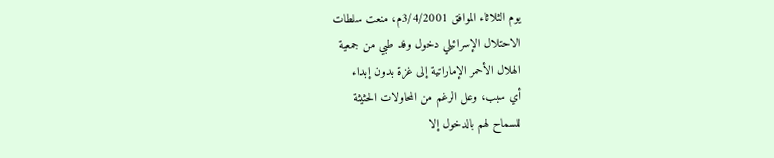يوم الثلاثاء الموافق 3/4/2001م، منعت سلطات
الاحتلال الإسرائيلي دخول وفد طبي من جمعية
الهلال الأحمر الإماراتية إلى غزة بدون إبداء
أي سبب، وعل الرغم من المحاولات الحثيثة
للسماح لهم بالدخول إلا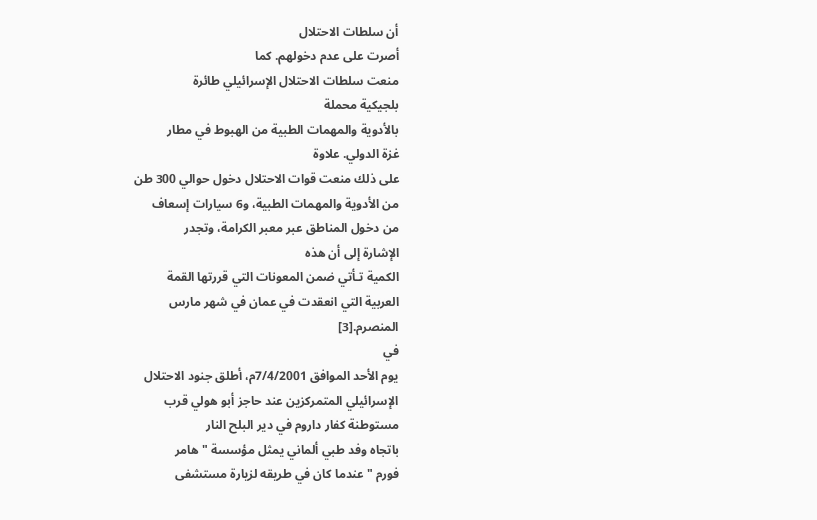أن سلطات الاحتلال
أصرت على عدم دخولهم. كما
منعت سلطات الاحتلال الإسرائيلي طائرة
بلجيكية محملة
بالأدوية والمهمات الطبية من الهبوط في مطار
غزة الدولي. علاوة
على ذلك منعت قوات الاحتلال دخول حوالي 300 طن
من الأدوية والمهمات الطبية، و6 سيارات إسعاف
من دخول المناطق عبر معبر الكرامة، وتجدر
الإشارة إلى أن هذه
الكمية تـأتي ضمن المعونات التي قررتها القمة
العربية التي انعقدت في عمان في شهر مارس
المنصرم.[3]
في
يوم الأحد الموافق 7/4/2001م، أطلق جنود الاحتلال
الإسرائيلي المتمركزين عند حاجز أبو هولي قرب
مستوطنة كفار داروم في دير البلح النار
باتجاه وفد طبي ألماني يمثل مؤسسة " هامر
فورم " عندما كان في طريقه لزيارة مستشفى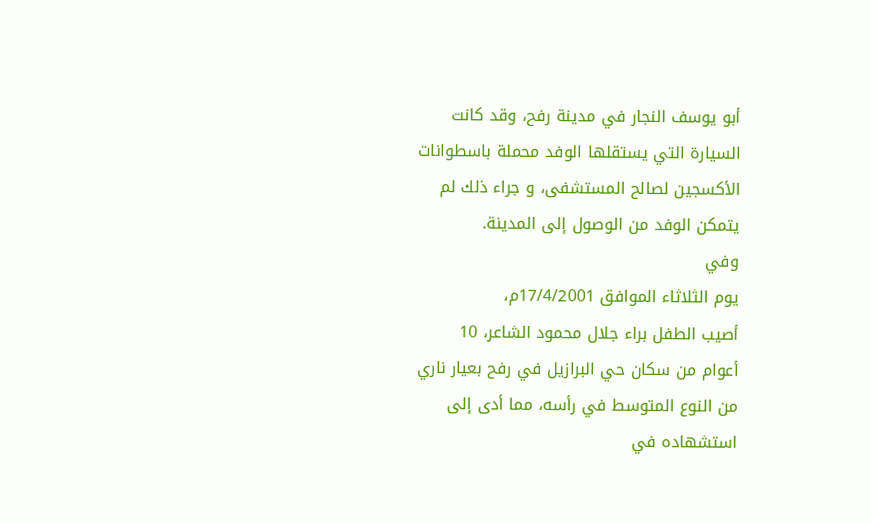أبو يوسف النجار في مدينة رفح، وقد كانت
السيارة التي يستقلها الوفد محملة باسطوانات
الأكسجين لصالح المستشفى، و جراء ذلك لم
يتمكن الوفد من الوصول إلى المدينة.
وفي
يوم الثلاثاء الموافق 17/4/2001م،
أصيب الطفل براء جلال محمود الشاعر، 10
أعوام من سكان حي البرازيل في رفح بعيار ناري
من النوع المتوسط في رأسه، مما أدى إلى
استشهاده في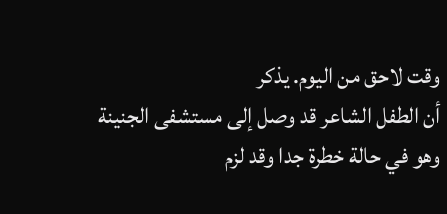وقت لاحق من اليوم. يذكر
أن الطفل الشاعر قد وصل إلى مستشفى الجنينة
وهو في حالة خطرة جدا وقد لزم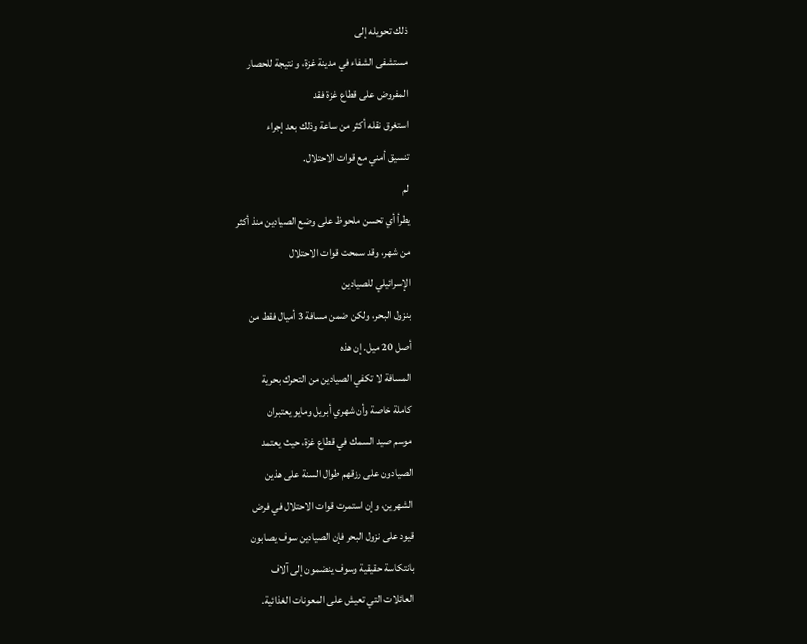ذلك تحويله إلى
مستشفى الشفاء في مدينة غزة، و نتيجة للحصار
المفروض على قطاع غزة فقد
استغرق نقله أكثر من ساعة وذلك بعد إجراء
تنسيق أمني مع قوات الاحتلال.
لم
يطرأ أي تحسن ملحوظ على وضع الصيادين منذ أكثر
من شهر، وقد سمحت قوات الاحتلال
الإسرائيلي للصيادين
بنزول البحر، ولكن ضمن مسافة 3 أميال فقط من
أصل 20 ميل. إن هذه
المسافة لا تكفي الصيادين من التحرك بحرية
كاملة خاصة وأن شهري أبريل ومايو يعتبران
موسم صيد السمك في قطاع غزة، حيث يعتمد
الصيادون على رزقهم طوال السنة على هذين
الشهرين، وإن استمرت قوات الاحتلال في فرض
قيود على نزول البحر فإن الصيادين سوف يصابون
بانتكاسة حقيقية وسوف ينضمون إلى آلاف
العائلات التي تعيش على المعونات الغذائية.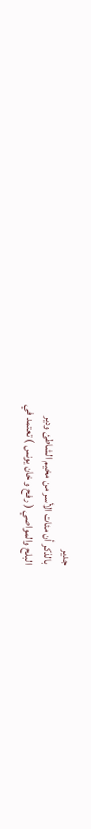جدير
بالذكر أن مئات الأسر من مخيم الشاطئ ودير
البلح والمواصي ( رفح و خان يونس ) تعتمد في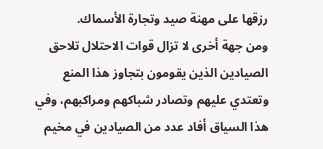رزقها على مهنة صيد وتجارة الأسماك.
ومن جهة أخرى لا تزال قوات الاحتلال تلاحق
الصيادين الذين يقومون بتجاوز هذا المنع
وتعتدي عليهم وتصادر شباكهم ومراكبهم، وفي
هذا السياق أفاد عدد من الصيادين في مخيم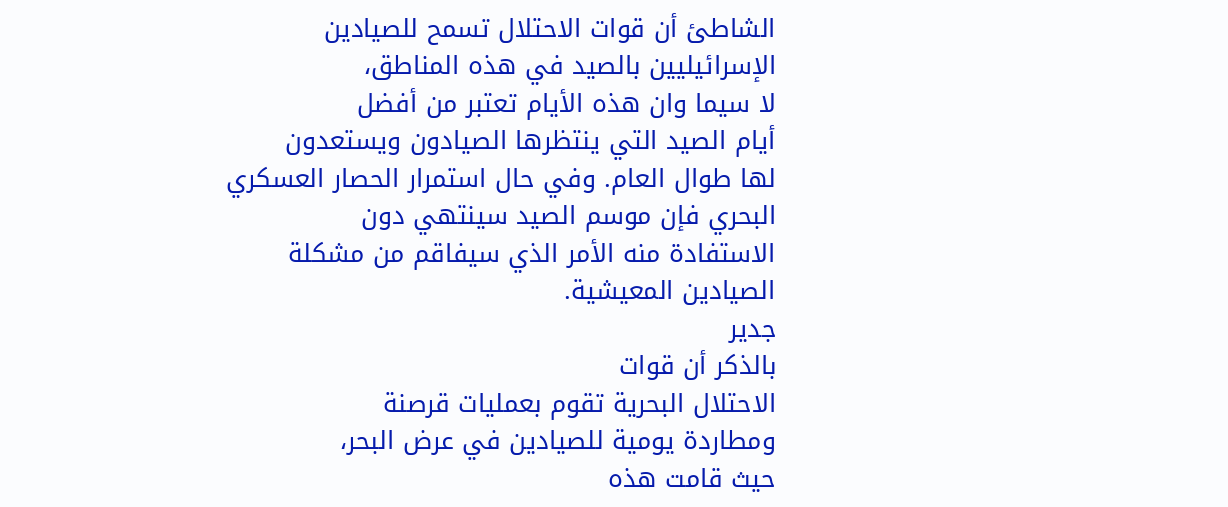الشاطئ أن قوات الاحتلال تسمح للصيادين
الإسرائيليين بالصيد في هذه المناطق،
لا سيما وان هذه الأيام تعتبر من أفضل
أيام الصيد التي ينتظرها الصيادون ويستعدون
لها طوال العام. وفي حال استمرار الحصار العسكري
البحري فإن موسم الصيد سينتهي دون
الاستفادة منه الأمر الذي سيفاقم من مشكلة
الصيادين المعيشية.
جدير
بالذكر أن قوات
الاحتلال البحرية تقوم بعمليات قرصنة
ومطاردة يومية للصيادين في عرض البحر،
حيث قامت هذه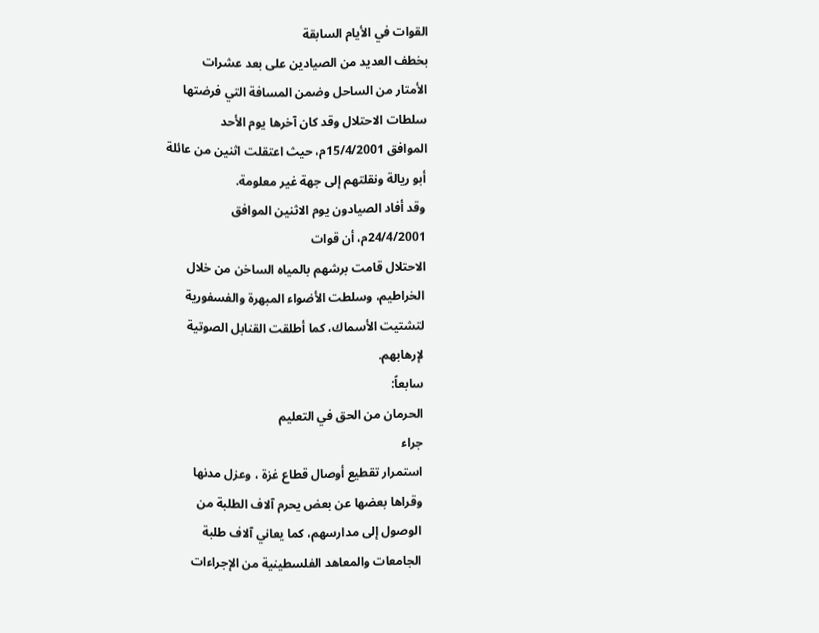القوات في الأيام السابقة
بخطف العديد من الصيادين على بعد عشرات
الأمتار من الساحل وضمن المسافة التي فرضتها
سلطات الاحتلال وقد كان آخرها يوم الأحد
الموافق 15/4/2001م، حيث اعتقلت اثنين من عائلة
أبو ريالة ونقلتهم إلى جهة غير معلومة.
وقد أفاد الصيادون يوم الاثنين الموافق
24/4/2001م، أن قوات
الاحتلال قامت برشهم بالمياه الساخن من خلال
الخراطيم، وسلطت الأضواء المبهرة والفسفورية
لتشتيت الأسماك، كما أطلقت القنابل الصوتية
لإرهابهم.
سابعاً:
الحرمان من الحق في التعليم
جراء
استمرار تقطيع أوصال قطاع غزة ، وعزل مدنها
وقراها بعضها عن بعض يحرم آلاف الطلبة من
الوصول إلى مدارسهم، كما يعاني آلاف طلبة
الجامعات والمعاهد الفلسطينية من الإجراءات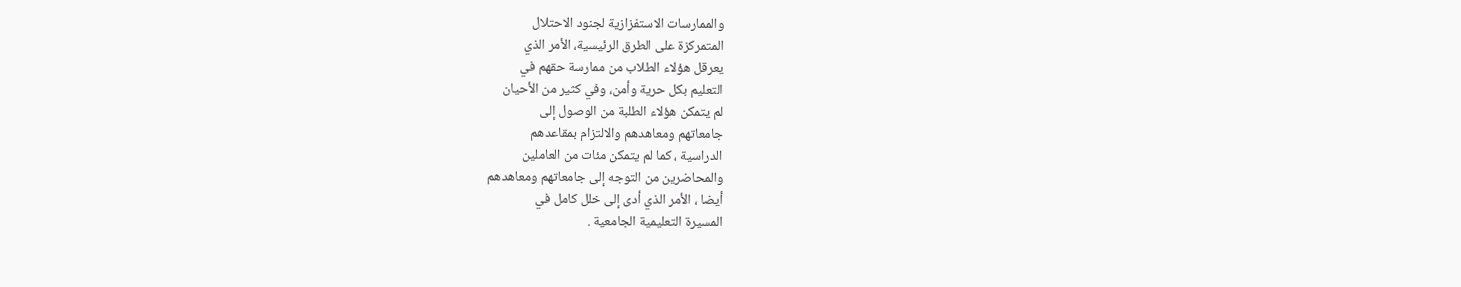والممارسات الاستفزازية لجنود الاحتلال
المتمركزة على الطرق الرئيسية، الأمر الذي
يعرقل هؤلاء الطلاب من ممارسة حقهم في
التعليم بكل حرية وأمن، وفي كثير من الأحيان
لم يتمكن هؤلاء الطلبة من الوصول إلى
جامعاتهم ومعاهدهم والالتزام بمقاعدهم
الدراسية ، كما لم يتمكن مئات من العاملين
والمحاضرين من التوجه إلى جامعاتهم ومعاهدهم
أيضا ، الأمر الذي أدى إلى خلل كامل في
المسيرة التعليمية الجامعية .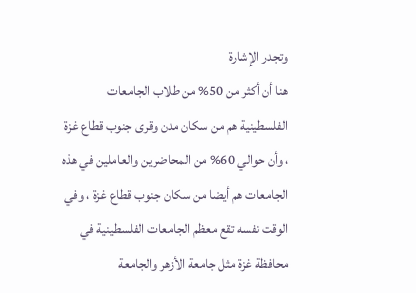وتجدر الإشارة
هنا أن أكثر من 50% من طلاب الجامعات
الفلسطينية هم من سكان مدن وقرى جنوب قطاع غزة
، وأن حوالي 60% من المحاضرين والعاملين في هذه
الجامعات هم أيضا من سكان جنوب قطاع غزة ، وفي
الوقت نفسه تقع معظم الجامعات الفلسطينية في
محافظة غزة مثل جامعة الأزهر والجامعة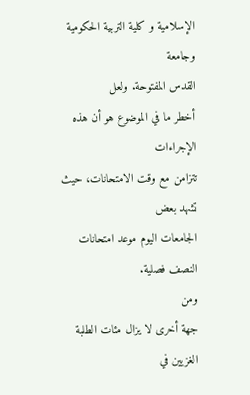الإسلامية و كلية التربية الحكومية وجامعة
القدس المفتوحة. ولعل
أخطر ما في الموضوع هو أن هذه الإجراءات
تتزامن مع وقت الامتحانات، حيث تشهد بعض
الجامعات اليوم موعد امتحانات النصف فصلية.
ومن
جهة أخرى لا يزال مئات الطلبة الغزيين في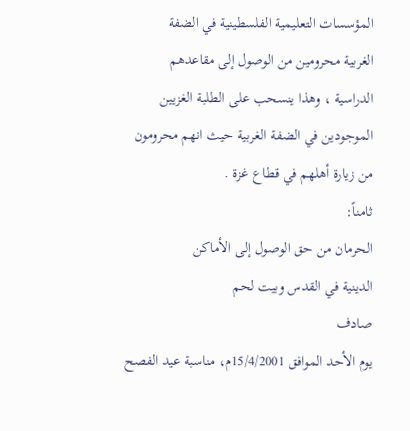المؤسسات التعليمية الفلسطينية في الضفة
الغربية محرومين من الوصول إلى مقاعدهم
الدراسية ، وهذا ينسحب على الطلبة الغزيين
الموجودين في الضفة الغربية حيث انهم محرومون
من زيارة أهلهم في قطاع غزة .
ثامناً:
الحرمان من حق الوصول إلى الأماكن
الدينية في القدس وبيت لحم
صادف
يوم الأحد الموافق 15/4/2001م، مناسبة عيد الفصح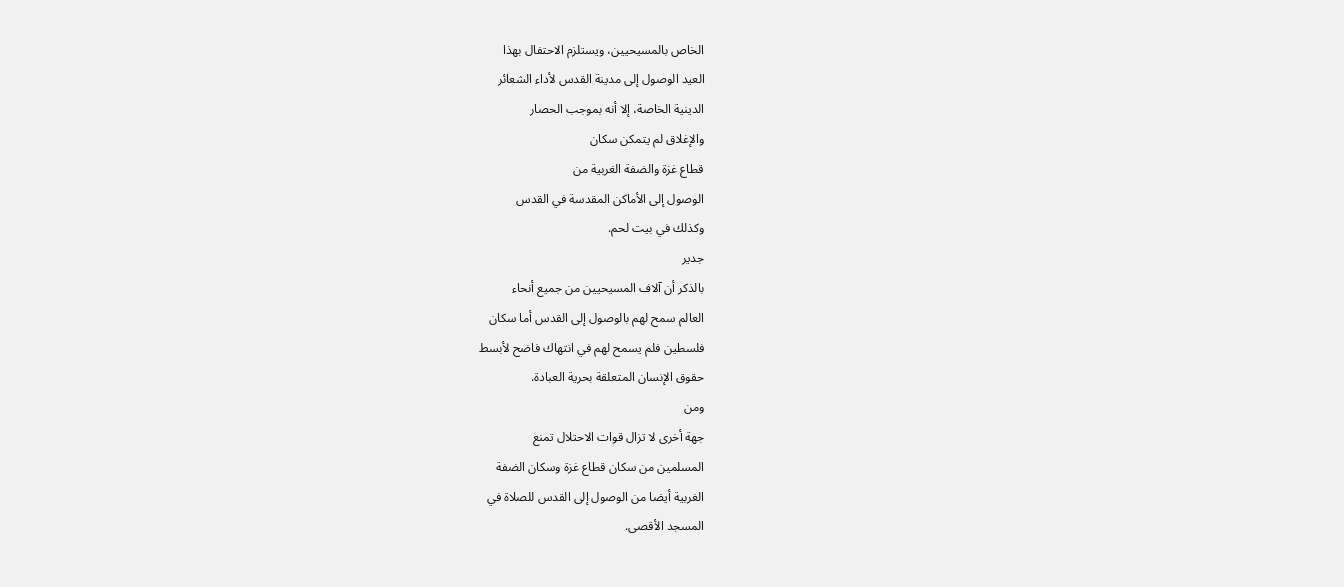الخاص بالمسيحيين، ويستلزم الاحتفال بهذا
العيد الوصول إلى مدينة القدس لأداء الشعائر
الدينية الخاصة، إلا أنه بموجب الحصار
والإغلاق لم يتمكن سكان
قطاع غزة والضفة الغربية من
الوصول إلى الأماكن المقدسة في القدس
وكذلك في بيت لحم.
جدير
بالذكر أن آلاف المسيحيين من جميع أنحاء
العالم سمح لهم بالوصول إلى القدس أما سكان
فلسطين فلم يسمح لهم في انتهاك فاضح لأبسط
حقوق الإنسان المتعلقة بحرية العبادة.
ومن
جهة أخرى لا تزال قوات الاحتلال تمنع
المسلمين من سكان قطاع غزة وسكان الضفة
الغربية أيضا من الوصول إلى القدس للصلاة في
المسجد الأقصى.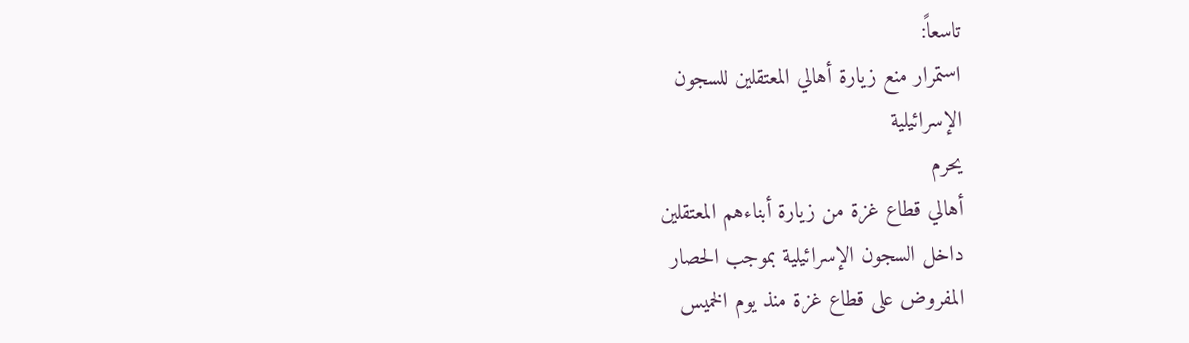تاسعاً:
استمرار منع زيارة أهالي المعتقلين للسجون
الإسرائيلية
يحرم
أهالي قطاع غزة من زيارة أبناءهم المعتقلين
داخل السجون الإسرائيلية بموجب الحصار
المفروض على قطاع غزة منذ يوم الخميس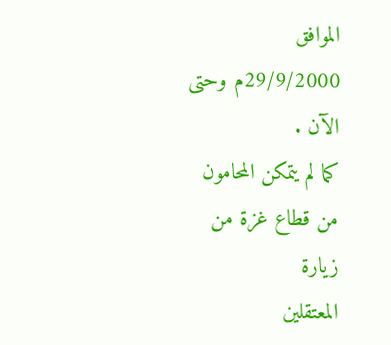الموافق
29/9/2000م وحتى الآن .
كما لم يتمكن المحامون من قطاع غزة من زيارة
المعتقلين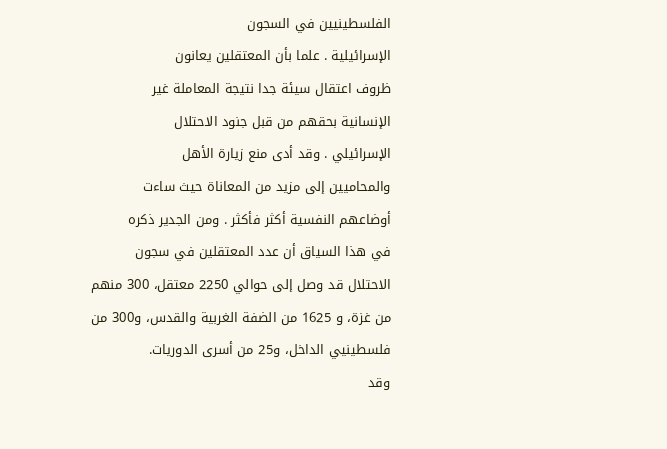الفلسطينيين في السجون
الإسرائيلية . علما بأن المعتقلين يعانون
ظروف اعتقال سيئة جدا نتيجة المعاملة غير
الإنسانية بحقهم من قبل جنود الاحتلال
الإسرائيلي . وقد أدى منع زيارة الأهل
والمحاميين إلى مزيد من المعاناة حيث ساءت
أوضاعهم النفسية أكثر فأكثر . ومن الجدير ذكره
في هذا السياق أن عدد المعتقلين في سجون
الاحتلال قد وصل إلى حوالي 2250 معتقل، 300 منهم
من غزة، و 1625 من الضفة الغربية والقدس، و300 من
فلسطينيي الداخل، و25 من أسرى الدوريات.
وقد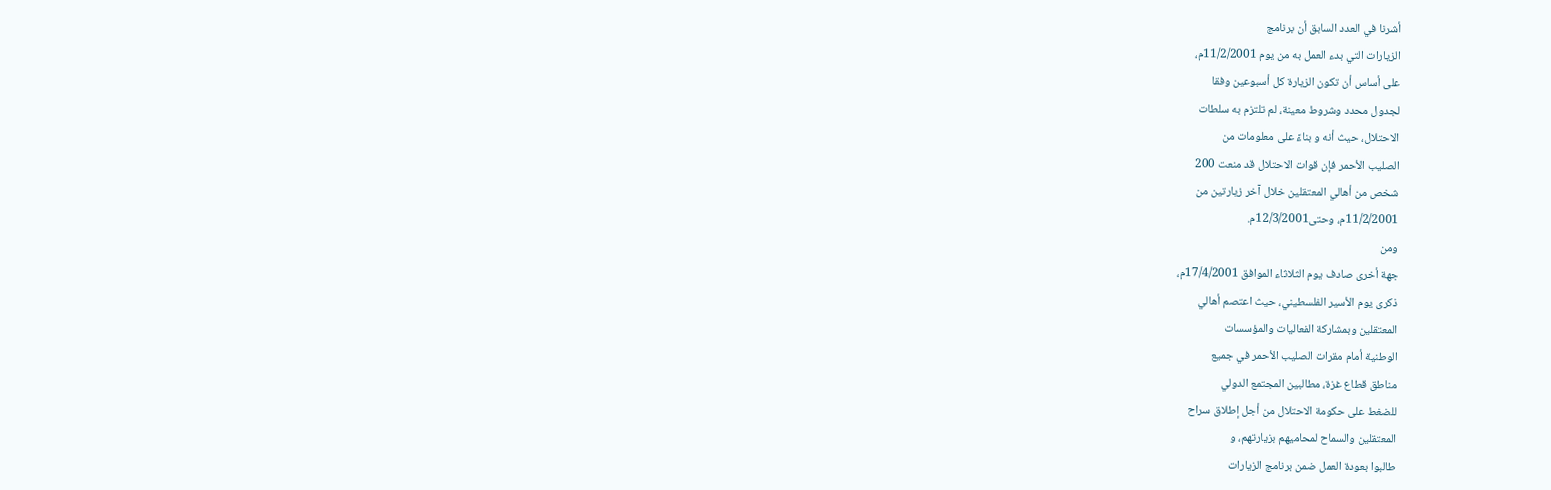أشرنا في العدد السابق أن برنامج
الزيارات التي بدء العمل به من يوم 11/2/2001م،
على أساس أن تكون الزيارة كل أسبوعين وفقا
لجدول محدد وشروط معينة، لم تلتزم به سلطات
الاحتلال، حيث أنه و بناءً على معلومات من
الصليب الأحمر فإن قوات الاحتلال قد منعت 200
شخص من أهالي المعتقلين خلال آخر زيارتين من
11/2/2001م، وحتى12/3/2001م.
ومن
جهة أخرى صادف يوم الثلاثاء الموافق 17/4/2001م،
ذكرى يوم الأسير الفلسطيني، حيث اعتصم أهالي
المعتقلين وبمشاركة الفعاليات والمؤسسات
الوطنية أمام مقرات الصليب الأحمر في جميع
مناطق قطاع غزة، مطالبين المجتمع الدولي
للضغط على حكومة الاحتلال من أجل إطلاق سراح
المعتقلين والسماح لمحاميهم بزيارتهم، و
طالبوا بعودة العمل ضمن برنامج الزيارات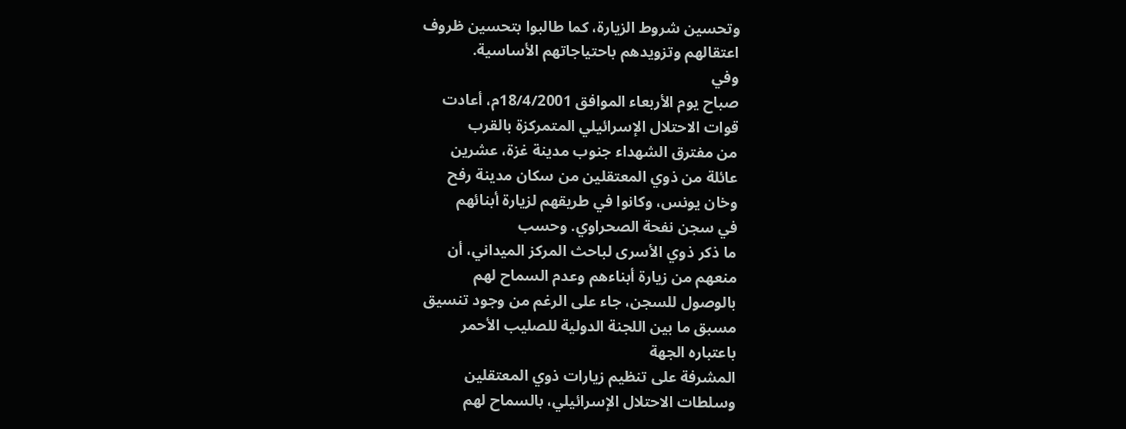وتحسين شروط الزيارة، كما طالبوا بتحسين ظروف
اعتقالهم وتزويدهم باحتياجاتهم الأساسية.
وفي
صباح يوم الأربعاء الموافق 18/4/2001م، أعادت
قوات الاحتلال الإسرائيلي المتمركزة بالقرب
من مفترق الشهداء جنوب مدينة غزة، عشرين
عائلة من ذوي المعتقلين من سكان مدينة رفح
وخان يونس، وكانوا في طريقهم لزيارة أبنائهم
في سجن نفحة الصحراوي. وحسب
ما ذكر ذوي الأسرى لباحث المركز الميداني، أن
منعهم من زيارة أبناءهم وعدم السماح لهم
بالوصول للسجن، جاء على الرغم من وجود تنسيق
مسبق ما بين اللجنة الدولية للصليب الأحمر
باعتباره الجهة
المشرفة على تنظيم زيارات ذوي المعتقلين
وسلطات الاحتلال الإسرائيلي، بالسماح لهم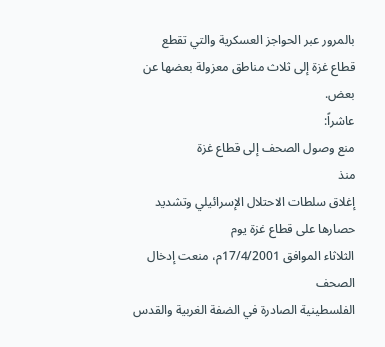بالمرور عبر الحواجز العسكرية والتي تقطع
قطاع غزة إلى ثلاث مناطق معزولة بعضها عن بعض.
عاشراً:
منع وصول الصحف إلى قطاع غزة
منذ
إغلاق سلطات الاحتلال الإسرائيلي وتشديد
حصارها على قطاع غزة يوم
الثلاثاء الموافق 17/4/2001م، منعت إدخال الصحف
الفلسطينية الصادرة في الضفة الغربية والقدس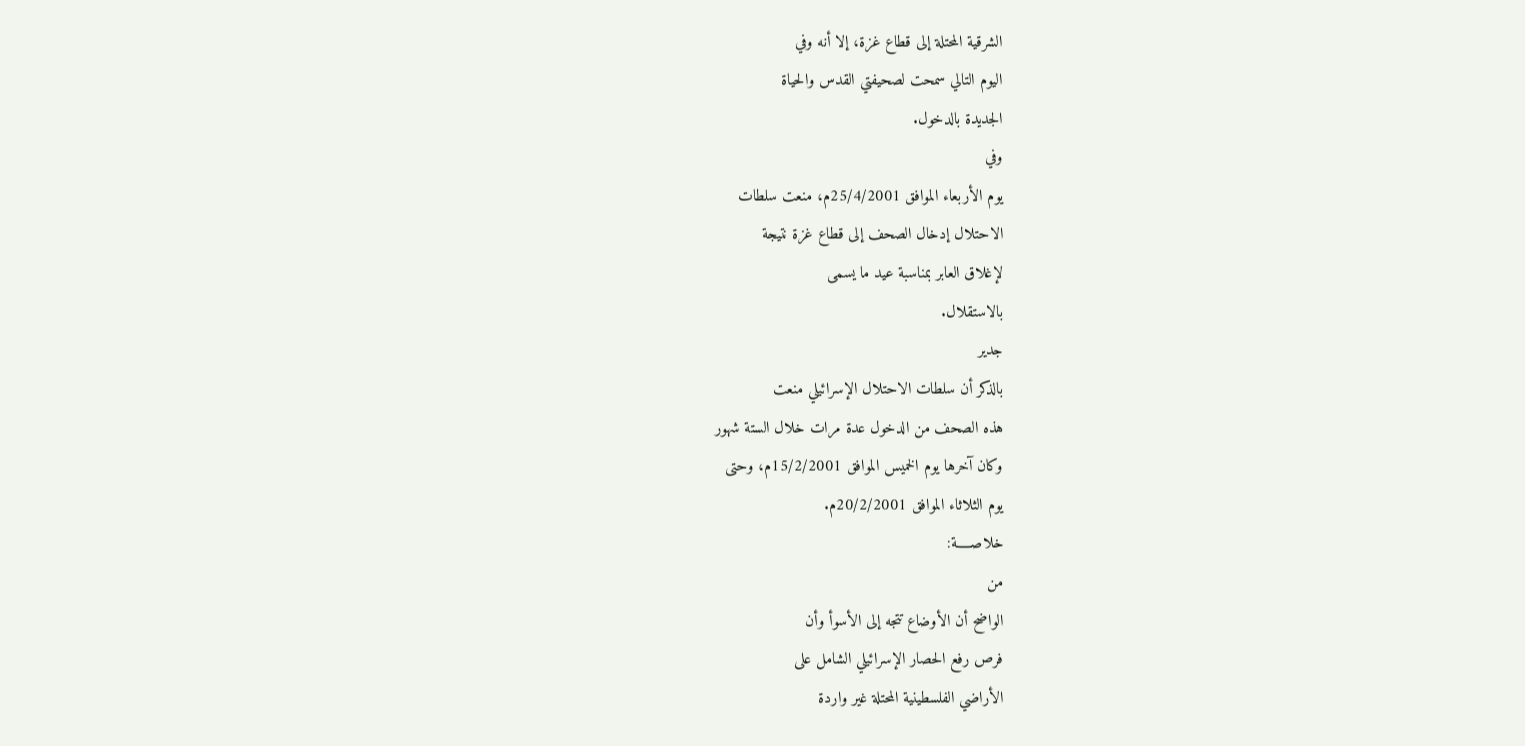الشرقية المحتلة إلى قطاع غزة، إلا أنه وفي
اليوم التالي سمحت لصحيفتي القدس والحياة
الجديدة بالدخول.
وفي
يوم الأربعاء الموافق 25/4/2001م، منعت سلطات
الاحتلال إدخال الصحف إلى قطاع غزة نتيجة
لإغلاق العابر بمناسبة عيد ما يسمى
بالاستقلال.
جدير
بالذكر أن سلطات الاحتلال الإسرائيلي منعت
هذه الصحف من الدخول عدة مرات خلال الستة شهور
وكان آخرها يوم الخميس الموافق 15/2/2001م، وحتى
يوم الثلاثاء الموافق 20/2/2001م.
خلاصـــــة:
من
الواضح أن الأوضاع تتجه إلى الأسوأ وأن
فرص رفع الحصار الإسرائيلي الشامل على
الأراضي الفلسطينية المحتلة غير واردة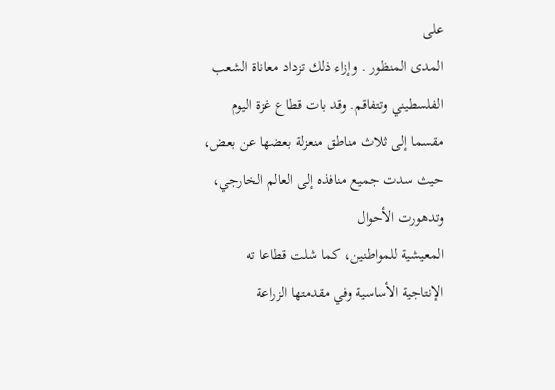على
المدى المنظور . وإزاء ذلك تزداد معاناة الشعب
الفلسطيني وتتفاقم. وقد بات قطاع غزة اليوم
مقسما إلى ثلاث مناطق منعزلة بعضها عن بعض،
حيث سدت جميع منافذه إلى العالم الخارجي،
وتدهورت الأحوال
المعيشية للمواطنين، كما شلت قطاعا ته
الإنتاجية الأساسية وفي مقدمتها الزراعة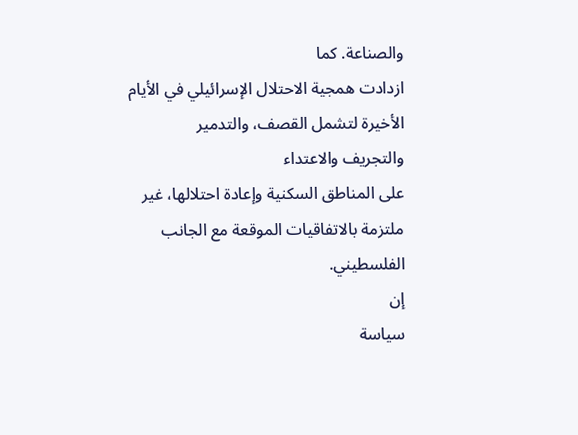والصناعة. كما
ازدادت همجية الاحتلال الإسرائيلي في الأيام
الأخيرة لتشمل القصف، والتدمير
والتجريف والاعتداء
على المناطق السكنية وإعادة احتلالها، غير
ملتزمة بالاتفاقيات الموقعة مع الجانب
الفلسطيني.
إن
سياسة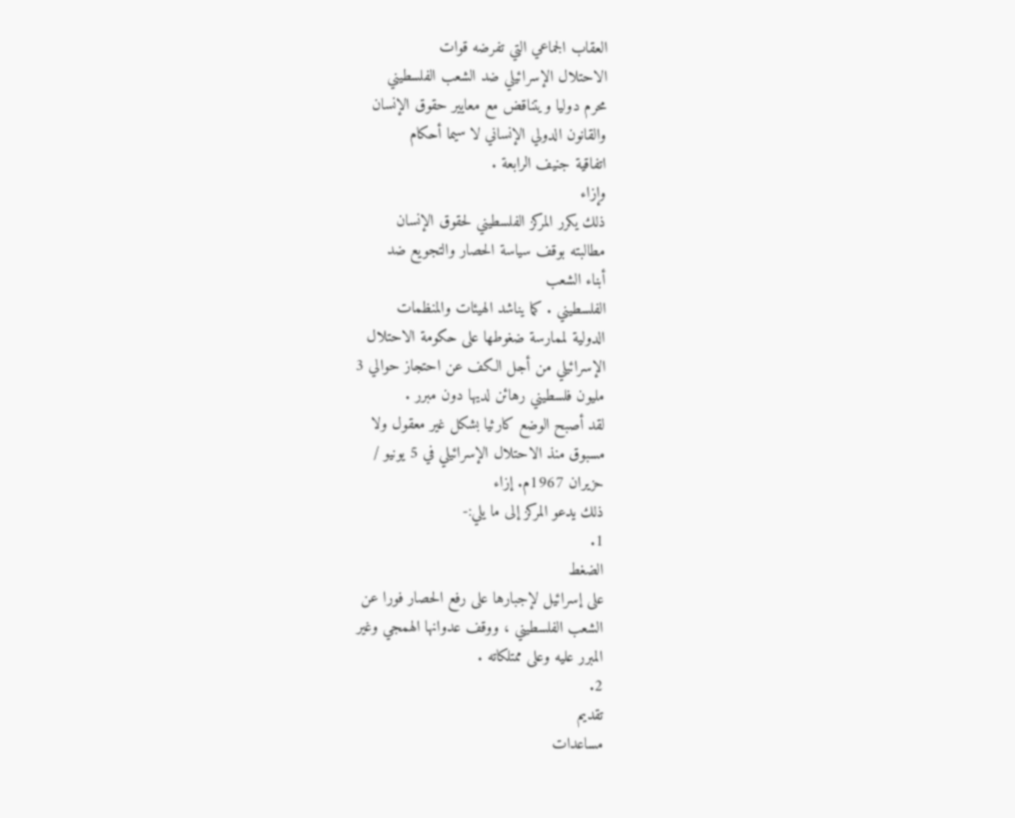العقاب الجماعي التي تفرضه قوات
الاحتلال الإسرائيلي ضد الشعب الفلسطيني
محرم دوليا ويتناقض مع معايير حقوق الإنسان
والقانون الدولي الإنساني لا سيما أحكام
اتفاقية جنيف الرابعة .
وإزاء
ذلك يكرر المركز الفلسطيني لحقوق الإنسان
مطالبته بوقف سياسة الحصار والتجويع ضد
أبناء الشعب
الفلسطيني . كما يناشد الهيئات والمنظمات
الدولية لممارسة ضغوطها على حكومة الاحتلال
الإسرائيلي من أجل الكف عن احتجاز حوالي 3
مليون فلسطيني رهائن لديها دون مبرر .
لقد أصبح الوضع كارثيا بشكل غير معقول ولا
مسبوق منذ الاحتلال الإسرائيلي في 5 يونيو /
حزيران 1967م. إزاء
ذلك يدعو المركز إلى ما يلي:-
1.
الضغط
على إسرائيل لإجبارها على رفع الحصار فورا عن
الشعب الفلسطيني ، ووقف عدوانها الهمجي وغير
المبرر عليه وعلى ممتلكاته .
2.
تقديم
مساعدات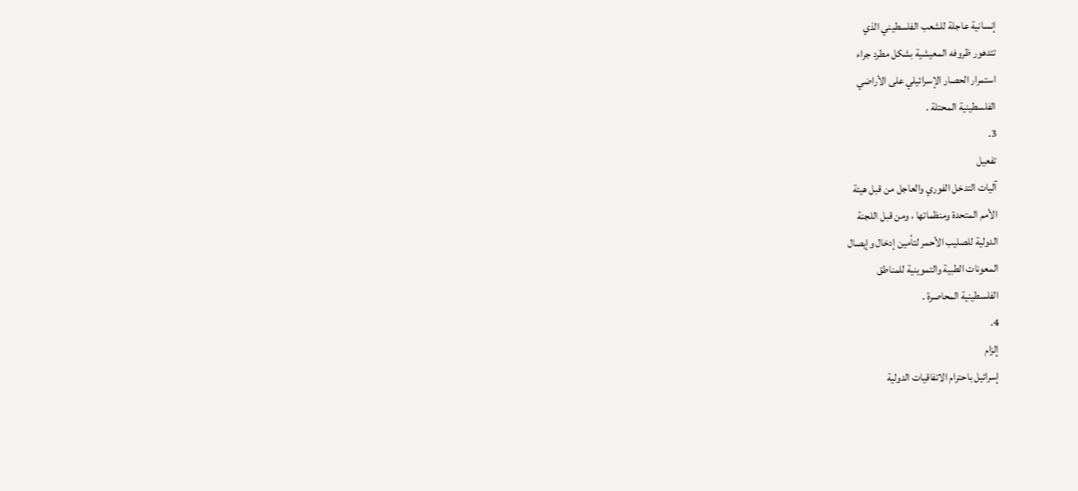إنسانية عاجلة للشعب الفلسطيني الذي
تتدهور ظروفه المعيشية بشكل مطرد جراء
استمرار الحصار الإسرائيلي على الأراضي
الفلسطينية المحتلة .
3.
تفعيل
آليات التدخل الفوري والعاجل من قبل هيئة
الأمم المتحدة ومنظماتها ، ومن قبل اللجنة
الدولية للصليب الأحمر لتأمين إدخال وإيصال
المعونات الطبية والتموينية للمناطق
الفلسطينية المحاصرة .
4.
إلزام
إسرائيل باحترام الاتفاقيات الدولية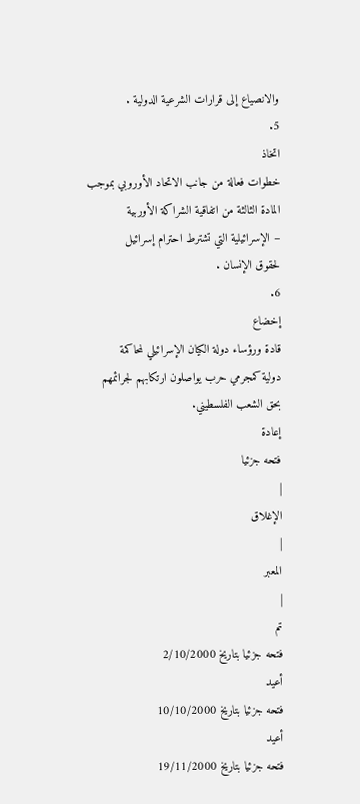والانصياع إلى قرارات الشرعية الدولية .
5.
اتخاذ
خطوات فعالة من جانب الاتحاد الأوروبي بموجب
المادة الثالثة من اتفاقية الشراكة الأوربية
– الإسرائيلية التي تشترط احترام إسرائيل
لحقوق الإنسان .
6.
إخضاع
قادة ورؤساء دولة الكيان الإسرائيلي لمحاكمة
دولية كمجرمي حرب يواصلون ارتكابهم لجرائمهم
بحق الشعب الفلسطيني.
إعادة
فتحه جزئيا
|
الإغلاق
|
المعبر
|
تم
فتحه جزئيا بتاريخ 2/10/2000
أعيد
فتحه جزئيا بتاريخ 10/10/2000
أعيد
فتحه جزئيا بتاريخ 19/11/2000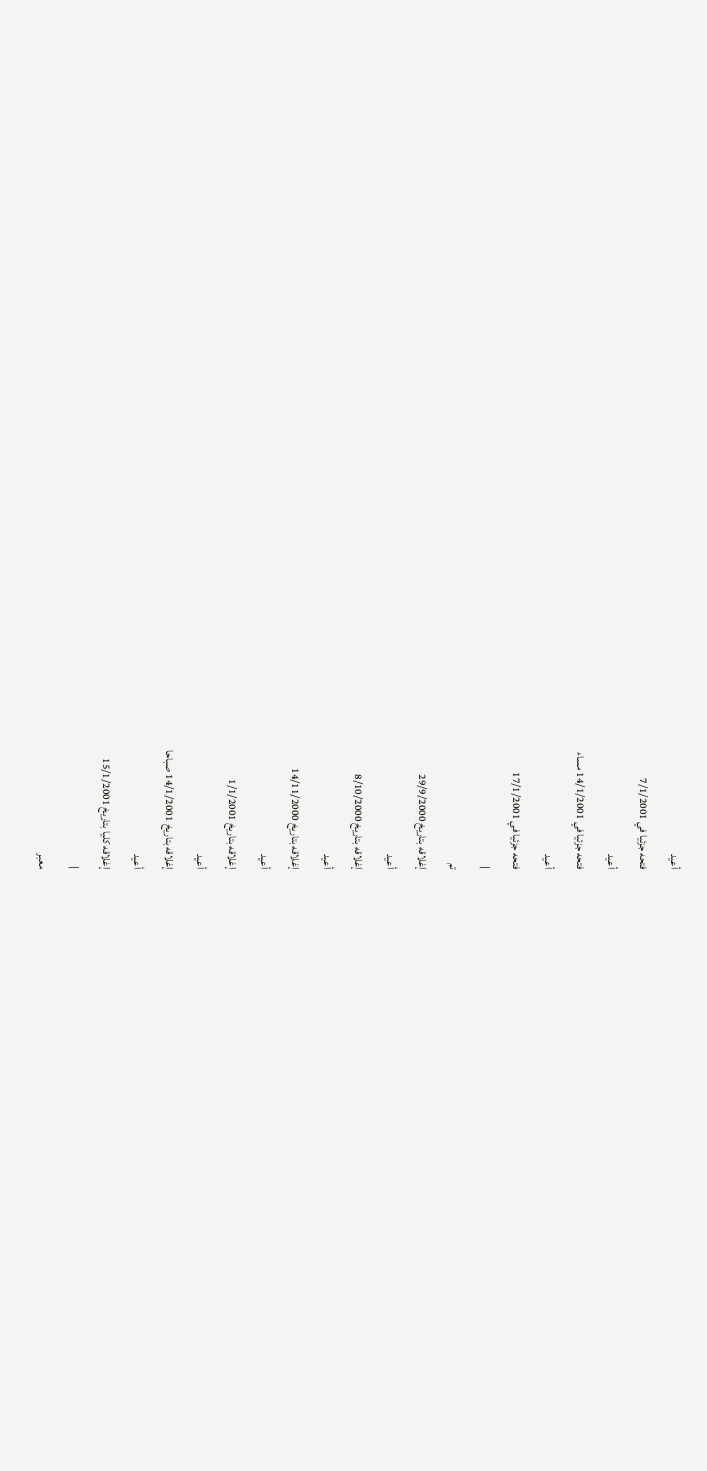أعيد
فتحه جزئيا في 7/1/2001
أعيد
فتحه جزئيا في 14/1/2001 مساء
أعيد
فتحه جزئيا في 17/1/2001
|
تم
إغلاقه بتاريخ 29/9/2000
أعيد
إغلاقه بتاريخ 8/10/2000
أعيد
إغلاقه بتاريخ 14/11/2000
أعيد
إغلاقه بتاريخ 1/1/2001
أعيد
إغلاقه بتاريخ 14/1/2001 صباحا
أعيد
إغلاقه كليا بتاريخ 15/1/2001
|
معبر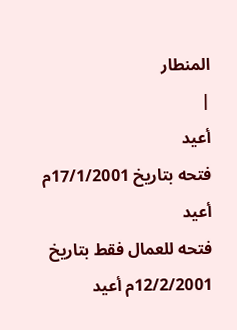المنطار
|
أعيد
فتحه بتاريخ 17/1/2001م
أعيد
فتحه للعمال فقط بتاريخ 12/2/2001م أعيد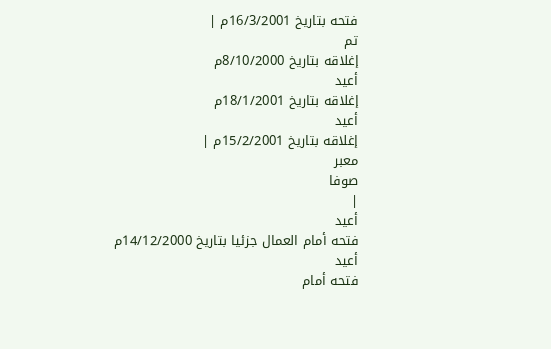فتحه بتاريخ 16/3/2001م |
تم
إغلاقه بتاريخ 8/10/2000م
أعيد
إغلاقه بتاريخ 18/1/2001م
أعيد
إغلاقه بتاريخ 15/2/2001م |
معبر
صوفا
|
أعيد
فتحه أمام العمال جزئيا بتاريخ 14/12/2000م
أعيد
فتحه أمام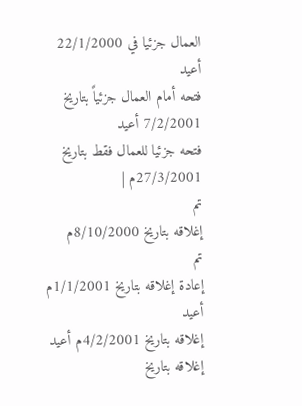العمال جزئيا في 22/1/2000
أعيد
فتحه أمام العمال جزئياً بتاريخ 7/2/2001 أعيد
فتحه جزئيا للعمال فقط بتاريخ 27/3/2001م |
تم
إغلاقه بتاريخ 8/10/2000م
تم
إعادة إغلاقه بتاريخ 1/1/2001م
أعيد
إغلاقه بتاريخ 4/2/2001م أعيد
إغلاقه بتاريخ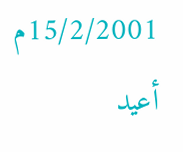15/2/2001م
أعيد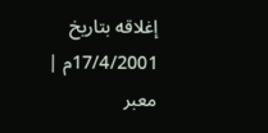إغلاقه بتاريخ 17/4/2001م |
معبر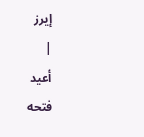إيرز
|
أعيد
فتحه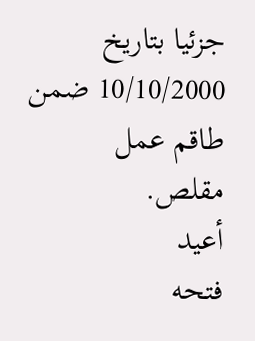جزئيا بتاريخ 10/10/2000 ضمن طاقم عمل
مقلص.
أعيد
فتحه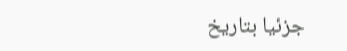جزئيا بتاريخ